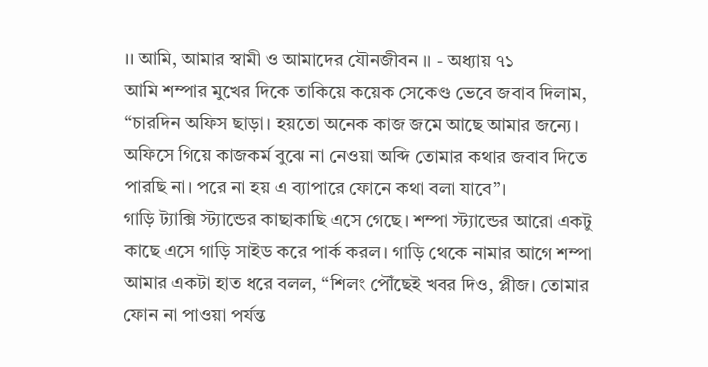।। আমি, আমার স্বামী ও আমাদের যৌনজীবন ।। - অধ্যায় ৭১
আমি শম্পার মুখের দিকে তাকিয়ে কয়েক সেকেণ্ড ভেবে জবাব দিলাম, “চারদিন অফিস ছাড়া। হয়তো অনেক কাজ জমে আছে আমার জন্যে। অফিসে গিয়ে কাজকর্ম বুঝে না নেওয়া অব্দি তোমার কথার জবাব দিতে পারছি না। পরে না হয় এ ব্যাপারে ফোনে কথা বলা যাবে”।
গাড়ি ট্যাক্সি স্ট্যান্ডের কাছাকাছি এসে গেছে। শম্পা স্ট্যান্ডের আরো একটু কাছে এসে গাড়ি সাইড করে পার্ক করল। গাড়ি থেকে নামার আগে শম্পা আমার একটা হাত ধরে বলল, “শিলং পৌঁছেই খবর দিও, প্লীজ। তোমার ফোন না পাওয়া পর্যন্ত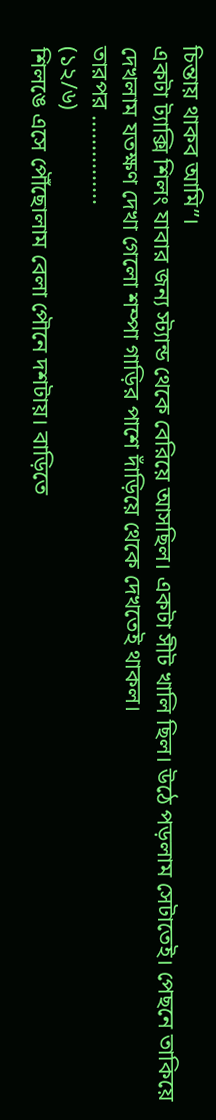চিন্তায় থাকব আমি”।
একটা ট্যাক্সি শিলং যাবার জন্য স্ট্যান্ড থেকে বেরিয়ে আসছিল। একটা সীট খালি ছিল। উঠে পড়লাম সেটাতেই। পেছনে তাকিয়ে দেখলাম যতক্ষণ দেখা গেলো শম্পা গাড়ির পাশে দাঁড়িয়ে থেকে দেখতেই থাকল।
তারপর ...............
(১২/৬)
শিলঙে এসে পৌঁছোলাম বেলা পৌনে দশটায়। বাড়িতে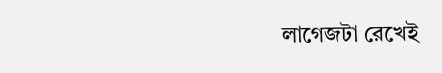লাগেজটা রেখেই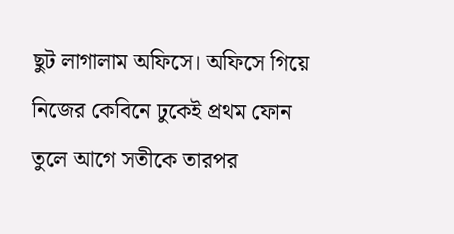ছুট লাগালাম অফিসে। অফিসে গিয়ে নিজের কেবিনে ঢুকেই প্রথম ফোন তুলে আগে সতীকে তারপর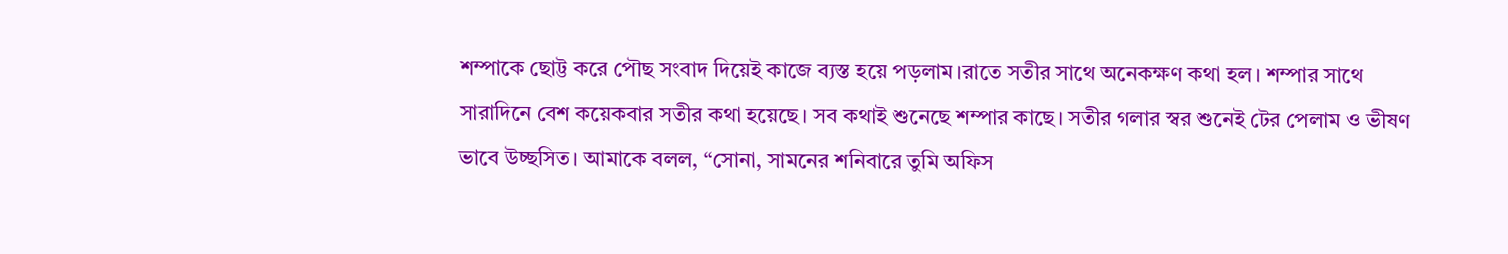শম্পাকে ছোট্ট করে পৌছ সংবাদ দিয়েই কাজে ব্যস্ত হয়ে পড়লাম।রাতে সতীর সাথে অনেকক্ষণ কথা হল। শম্পার সাথে সারাদিনে বেশ কয়েকবার সতীর কথা হয়েছে। সব কথাই শুনেছে শম্পার কাছে। সতীর গলার স্বর শুনেই টের পেলাম ও ভীষণ ভাবে উচ্ছসিত। আমাকে বলল, “সোনা, সামনের শনিবারে তুমি অফিস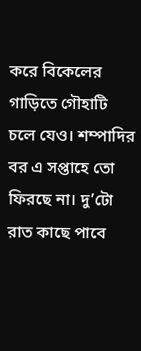করে বিকেলের গাড়িতে গৌহাটি চলে যেও। শম্পাদির বর এ সপ্তাহে তো ফিরছে না। দু’টো রাত কাছে পাবে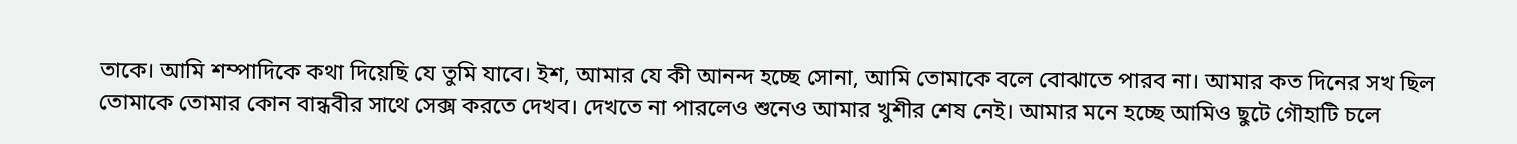তাকে। আমি শম্পাদিকে কথা দিয়েছি যে তুমি যাবে। ইশ, আমার যে কী আনন্দ হচ্ছে সোনা, আমি তোমাকে বলে বোঝাতে পারব না। আমার কত দিনের সখ ছিল তোমাকে তোমার কোন বান্ধবীর সাথে সেক্স করতে দেখব। দেখতে না পারলেও শুনেও আমার খুশীর শেষ নেই। আমার মনে হচ্ছে আমিও ছুটে গৌহাটি চলে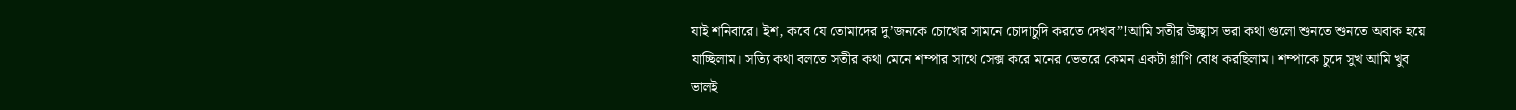যাই শনিবারে। ইশ, কবে যে তোমাদের দু’জনকে চোখের সামনে চোদাচুদি করতে দেখব”!আমি সতীর উচ্ছ্বাস ভরা কথা গুলো শুনতে শুনতে অবাক হয়ে যাচ্ছিলাম। সত্যি কথা বলতে সতীর কথা মেনে শম্পার সাথে সেক্স করে মনের ভেতরে কেমন একটা গ্লাণি বোধ করছিলাম। শম্পাকে চুদে সুখ আমি খুব ভালই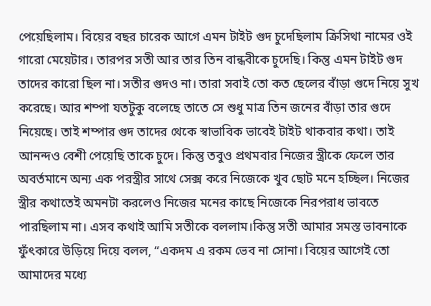পেয়েছিলাম। বিয়ের বছর চারেক আগে এমন টাইট গুদ চুদেছিলাম ক্রিসিথা নামের ওই গারো মেয়েটার। তারপর সতী আর তার তিন বান্ধবীকে চুদেছি। কিন্তু এমন টাইট গুদ তাদের কারো ছিল না। সতীর গুদও না। তারা সবাই তো কত ছেলের বাঁড়া গুদে নিয়ে সুখ করেছে। আর শম্পা যতটুকু বলেছে তাতে সে শুধু মাত্র তিন জনের বাঁড়া তার গুদে নিয়েছে। তাই শম্পার গুদ তাদের থেকে স্বাভাবিক ভাবেই টাইট থাকবার কথা। তাই আনন্দও বেশী পেয়েছি তাকে চুদে। কিন্তু তবুও প্রথমবার নিজের স্ত্রীকে ফেলে তার অবর্তমানে অন্য এক পরস্ত্রীর সাথে সেক্স করে নিজেকে খুব ছোট মনে হচ্ছিল। নিজের স্ত্রীর কথাতেই অমনটা করলেও নিজের মনের কাছে নিজেকে নিরপরাধ ভাবতে পারছিলাম না। এসব কথাই আমি সতীকে বললাম।কিন্তু সতী আমার সমস্ত ভাবনাকে ফুঁৎকারে উড়িয়ে দিয়ে বলল, “একদম এ রকম ভেব না সোনা। বিয়ের আগেই তো আমাদের মধ্যে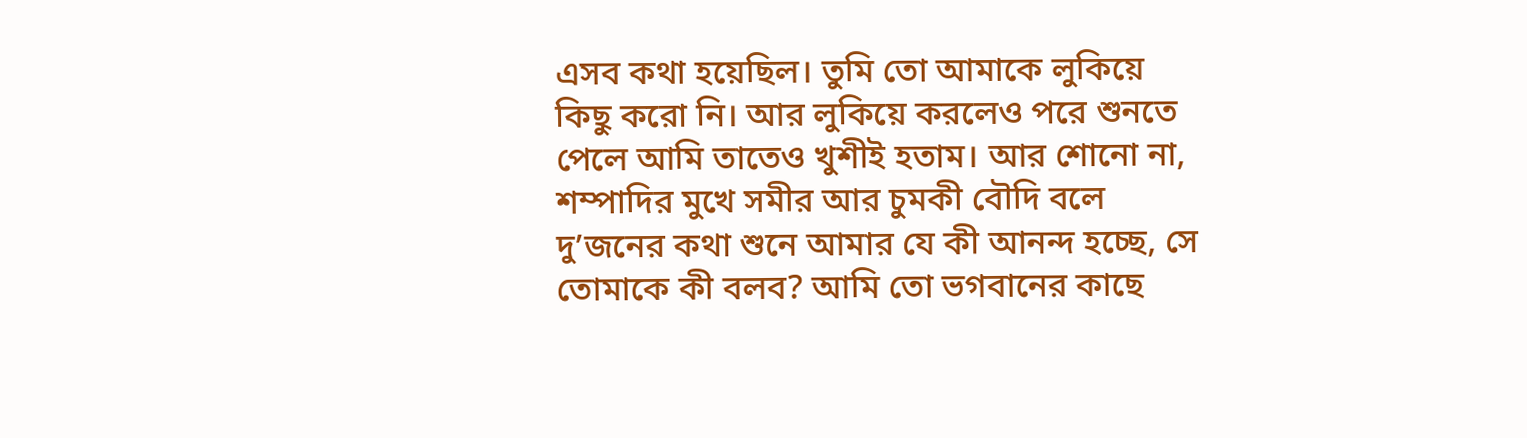এসব কথা হয়েছিল। তুমি তো আমাকে লুকিয়ে কিছু করো নি। আর লুকিয়ে করলেও পরে শুনতে পেলে আমি তাতেও খুশীই হতাম। আর শোনো না, শম্পাদির মুখে সমীর আর চুমকী বৌদি বলে দু’জনের কথা শুনে আমার যে কী আনন্দ হচ্ছে, সে তোমাকে কী বলব? আমি তো ভগবানের কাছে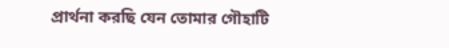প্রার্থনা করছি যেন তোমার গৌহাটি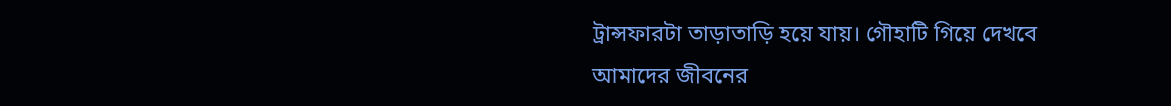ট্রান্সফারটা তাড়াতাড়ি হয়ে যায়। গৌহাটি গিয়ে দেখবে আমাদের জীবনের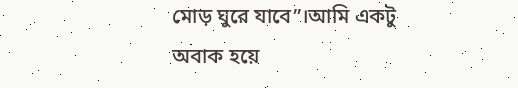মোড় ঘুরে যাবে”।আমি একটু অবাক হয়ে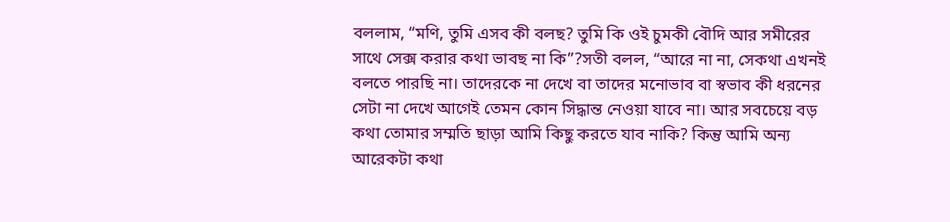বললাম, “মণি, তুমি এসব কী বলছ? তুমি কি ওই চুমকী বৌদি আর সমীরের সাথে সেক্স করার কথা ভাবছ না কি”?সতী বলল, “আরে না না, সেকথা এখনই বলতে পারছি না। তাদেরকে না দেখে বা তাদের মনোভাব বা স্বভাব কী ধরনের সেটা না দেখে আগেই তেমন কোন সিদ্ধান্ত নেওয়া যাবে না। আর সবচেয়ে বড় কথা তোমার সম্মতি ছাড়া আমি কিছু করতে যাব নাকি? কিন্তু আমি অন্য আরেকটা কথা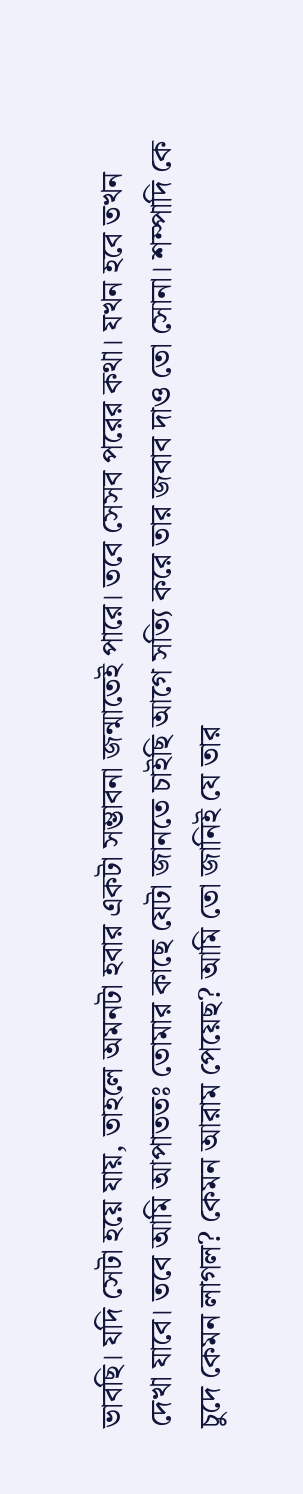ভাবছি। যদি সেটা হয়ে যায়, তাহলে অমনটা হবার একটা সম্ভাবনা জন্মাতেই পারে। তবে সেসব পরের কথা। যখন হবে তখন দেখা যাবে। তবে আমি আপাততঃ তোমার কাছে যেটা জানতে চাইছি আগে সত্যি করে তার জবাব দাও তো সোনা। শম্পাদি কে চুদে কেমন লাগল? কেমন আরাম পেয়েছ? আমি তো জানিই যে তার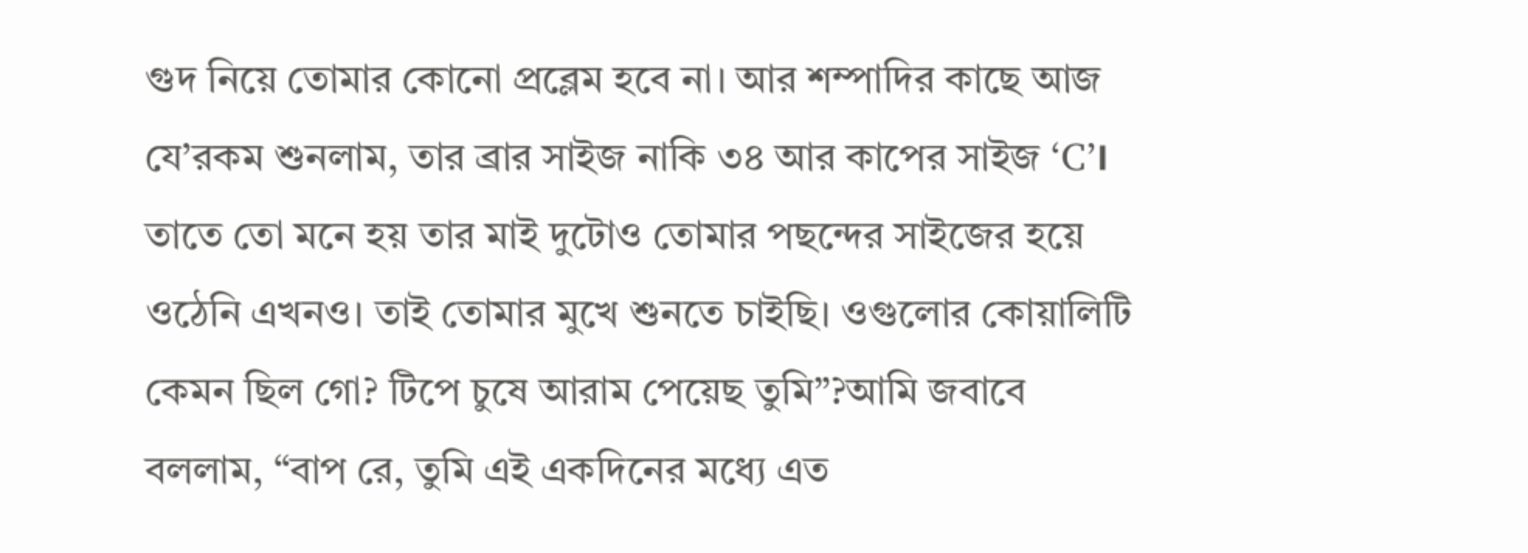গুদ নিয়ে তোমার কোনো প্রব্লেম হবে না। আর শম্পাদির কাছে আজ যে’রকম শুনলাম, তার ব্রার সাইজ নাকি ৩৪ আর কাপের সাইজ ‘C’। তাতে তো মনে হয় তার মাই দুটোও তোমার পছন্দের সাইজের হয়ে ওঠেনি এখনও। তাই তোমার মুখে শুনতে চাইছি। ওগুলোর কোয়ালিটি কেমন ছিল গো? টিপে চুষে আরাম পেয়েছ তুমি”?আমি জবাবে বললাম, “বাপ রে, তুমি এই একদিনের মধ্যে এত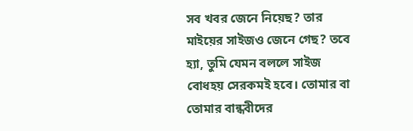সব খবর জেনে নিয়েছ? তার মাইয়ের সাইজও জেনে গেছ? তবে হ্যা, তুমি যেমন বললে সাইজ বোধহয় সেরকমই হবে। তোমার বা তোমার বান্ধবীদের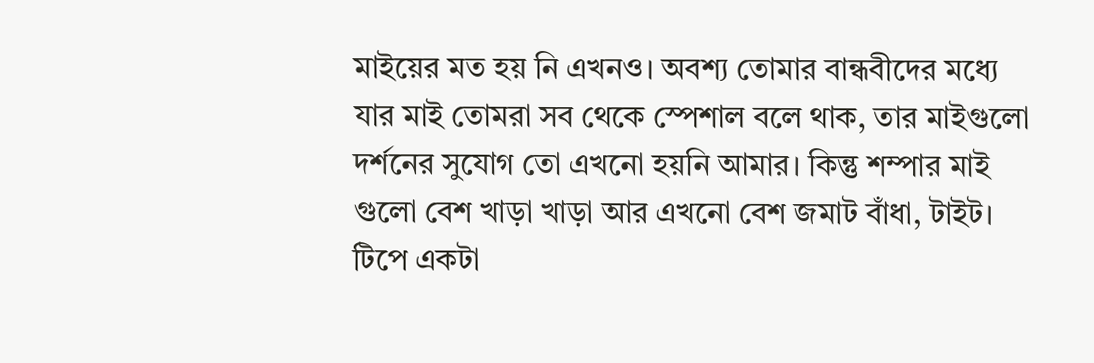মাইয়ের মত হয় নি এখনও। অবশ্য তোমার বান্ধবীদের মধ্যে যার মাই তোমরা সব থেকে স্পেশাল বলে থাক, তার মাইগুলো দর্শনের সুযোগ তো এখনো হয়নি আমার। কিন্তু শম্পার মাই গুলো বেশ খাড়া খাড়া আর এখনো বেশ জমাট বাঁধা, টাইট। টিপে একটা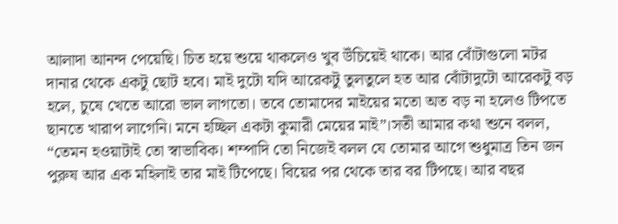আলাদা আনন্দ পেয়েছি। চিত হয়ে শুয়ে থাকলেও খুব উঁচিয়েই থাকে। আর বোঁটাগুলো মটর দানার থেকে একটু ছোট হবে। মাই দুটো যদি আরেকটু তুলতুলে হত আর বোঁটাদুটো আরেকটু বড় হলে, চুষে খেতে আরো ভাল লাগতো। তবে তোমাদের মাইয়ের মতো অত বড় না হলেও টিপতে ছানতে খারাপ লাগেনি। মনে হচ্ছিল একটা কুমারী মেয়ের মাই”।সতী আমার কথা শুনে বলল, “তেমন হওয়াটাই তো স্বাভাবিক। শম্পাদি তো নিজেই বলল যে তোমার আগে শুধুমাত্র তিন জন পুরুষ আর এক মহিলাই তার মাই টিপেছে। বিয়ের পর থেকে তার বর টিপছে। আর বছর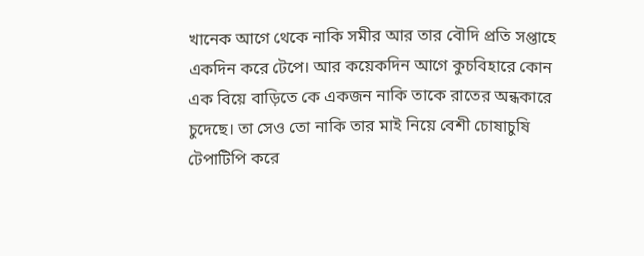খানেক আগে থেকে নাকি সমীর আর তার বৌদি প্রতি সপ্তাহে একদিন করে টেপে। আর কয়েকদিন আগে কুচবিহারে কোন এক বিয়ে বাড়িতে কে একজন নাকি তাকে রাতের অন্ধকারে চুদেছে। তা সেও তো নাকি তার মাই নিয়ে বেশী চোষাচুষি টেপাটিপি করে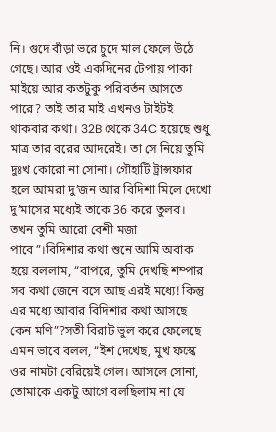নি। গুদে বাঁড়া ভরে চুদে মাল ফেলে উঠে গেছে। আর ওই একদিনের টেপায় পাকা মাইয়ে আর কতটুকু পরিবর্তন আসতে পারে? তাই তার মাই এখনও টাইটই থাকবার কথা। 32B থেকে 34C হয়েছে শুধু মাত্র তার বরের আদরেই। তা সে নিয়ে তুমি দুঃখ কোরো না সোনা। গৌহাটি ট্রান্সফার হলে আমরা দু’জন আর বিদিশা মিলে দেখো দু’মাসের মধ্যেই তাকে 36 করে তুলব। তখন তুমি আরো বেশী মজা পাবে”।বিদিশার কথা শুনে আমি অবাক হয়ে বললাম, “বাপরে, তুমি দেখছি শম্পার সব কথা জেনে বসে আছ এরই মধ্যে! কিন্তু এর মধ্যে আবার বিদিশার কথা আসছে কেন মণি”?সতী বিরাট ভুল করে ফেলেছে এমন ভাবে বলল, “ইশ দেখেছ, মুখ ফস্কে ওর নামটা বেরিয়েই গেল। আসলে সোনা, তোমাকে একটু আগে বলছিলাম না যে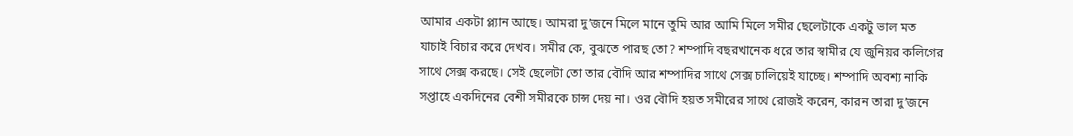আমার একটা প্ল্যান আছে। আমরা দু’জনে মিলে মানে তুমি আর আমি মিলে সমীর ছেলেটাকে একটু ভাল মত যাচাই বিচার করে দেখব। সমীর কে, বুঝতে পারছ তো? শম্পাদি বছরখানেক ধরে তার স্বামীর যে জুনিয়র কলিগের সাথে সেক্স করছে। সেই ছেলেটা তো তার বৌদি আর শম্পাদির সাথে সেক্স চালিয়েই যাচ্ছে। শম্পাদি অবশ্য নাকি সপ্তাহে একদিনের বেশী সমীরকে চান্স দেয় না। ওর বৌদি হয়ত সমীরের সাথে রোজই করেন, কারন তারা দু’জনে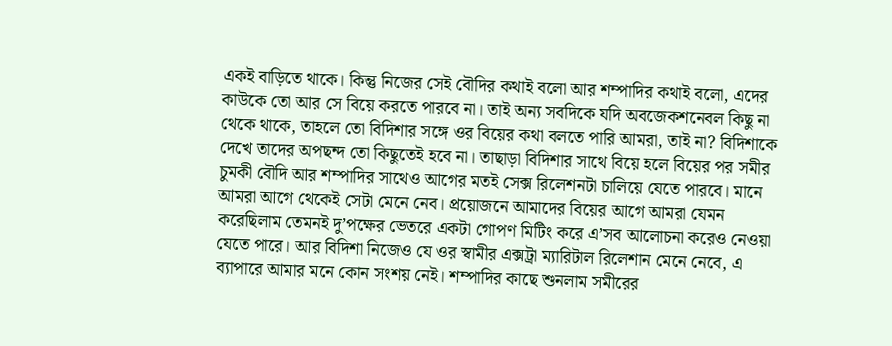একই বাড়িতে থাকে। কিন্তু নিজের সেই বৌদির কথাই বলো আর শম্পাদির কথাই বলো, এদের কাউকে তো আর সে বিয়ে করতে পারবে না। তাই অন্য সবদিকে যদি অবজেকশনেবল কিছু না থেকে থাকে, তাহলে তো বিদিশার সঙ্গে ওর বিয়ের কথা বলতে পারি আমরা, তাই না? বিদিশাকে দেখে তাদের অপছন্দ তো কিছুতেই হবে না। তাছাড়া বিদিশার সাথে বিয়ে হলে বিয়ের পর সমীর চুমকী বৌদি আর শম্পাদির সাথেও আগের মতই সেক্স রিলেশনটা চালিয়ে যেতে পারবে। মানে আমরা আগে থেকেই সেটা মেনে নেব। প্রয়োজনে আমাদের বিয়ের আগে আমরা যেমন করেছিলাম তেমনই দু’পক্ষের ভেতরে একটা গোপণ মিটিং করে এ’সব আলোচনা করেও নেওয়া যেতে পারে। আর বিদিশা নিজেও যে ওর স্বামীর এক্সট্রা ম্যারিটাল রিলেশান মেনে নেবে, এ ব্যাপারে আমার মনে কোন সংশয় নেই। শম্পাদির কাছে শুনলাম সমীরের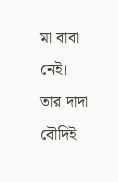মা বাবা নেই। তার দাদা বৌদিই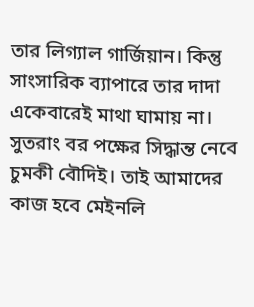তার লিগ্যাল গার্জিয়ান। কিন্তু সাংসারিক ব্যাপারে তার দাদা একেবারেই মাথা ঘামায় না। সুতরাং বর পক্ষের সিদ্ধান্ত নেবে চুমকী বৌদিই। তাই আমাদের কাজ হবে মেইনলি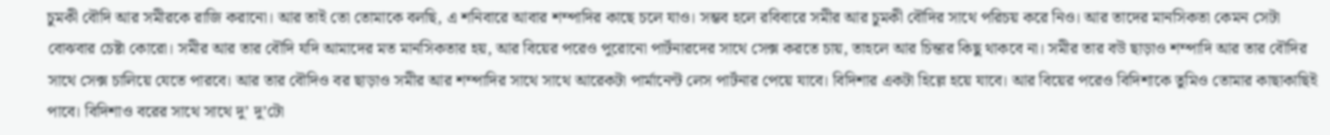চুমকী বৌদি আর সমীরকে রাজি করানো। আর তাই তো তোমাকে বলছি, এ শনিবারে আবার শম্পাদির কাছে চলে যাও। সম্ভব হলে রবিবারে সমীর আর চুমকী বৌদির সাথে পরিচয় করে নিও। আর তাদের মানসিকতা কেমন সেটা বোঝবার চেষ্টা কোরো। সমীর আর তার বৌদি যদি আমাদের মত মানসিকতার হয়, আর বিয়ের পরেও পুরোনো পার্টনারদের সাথে সেক্স করতে চায়, তাহলে আর চিন্তার কিছু থাকবে না। সমীর তার বউ ছাড়াও শম্পাদি আর তার বৌদির সাথে সেক্স চালিয়ে যেতে পারবে। আর তার বৌদিও বর ছাড়াও সমীর আর শম্পাদির সাথে সাথে আরেকটা পার্মানেন্ট লেস পার্টনার পেয়ে যাবে। বিদিশার একটা হিল্লে হয়ে যাবে। আর বিয়ের পরেও বিদিশাকে তুমিও তোমার কাছাকাছিই পাবে। বিদিশাও বরের সাথে সাথে দু’ দু’টো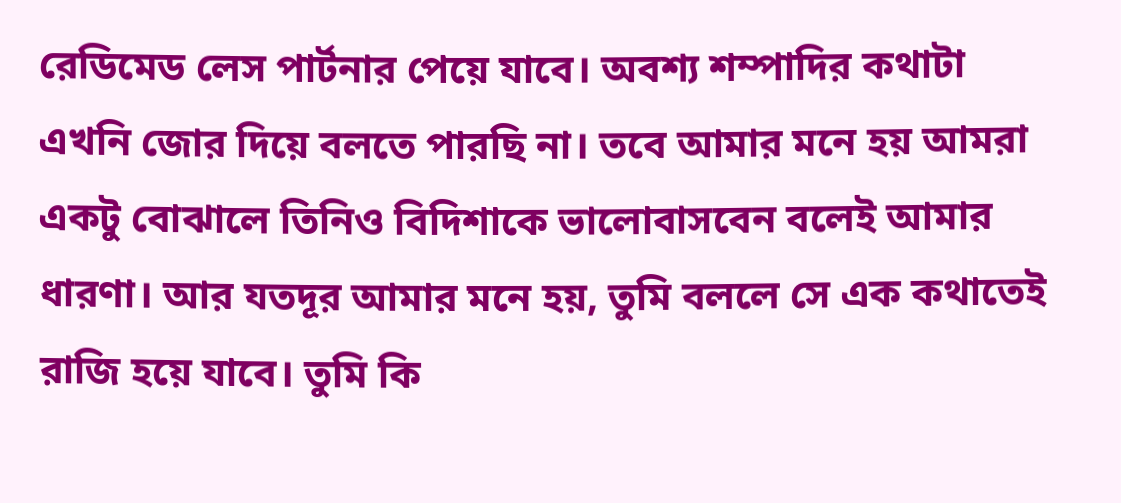রেডিমেড লেস পার্টনার পেয়ে যাবে। অবশ্য শম্পাদির কথাটা এখনি জোর দিয়ে বলতে পারছি না। তবে আমার মনে হয় আমরা একটু বোঝালে তিনিও বিদিশাকে ভালোবাসবেন বলেই আমার ধারণা। আর যতদূর আমার মনে হয়, তুমি বললে সে এক কথাতেই রাজি হয়ে যাবে। তুমি কি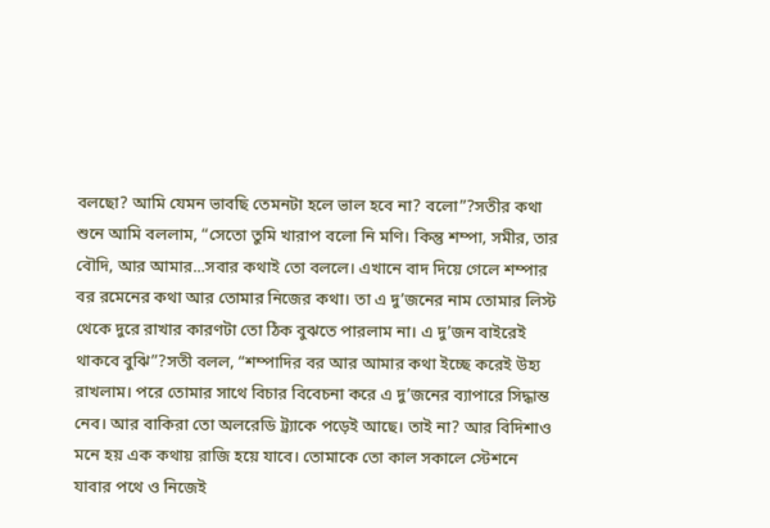বলছো? আমি যেমন ভাবছি তেমনটা হলে ভাল হবে না? বলো”?সতীর কথা শুনে আমি বললাম, “সেতো তুমি খারাপ বলো নি মণি। কিন্তু শম্পা, সমীর, তার বৌদি, আর আমার...সবার কথাই তো বললে। এখানে বাদ দিয়ে গেলে শম্পার বর রমেনের কথা আর তোমার নিজের কথা। তা এ দু’জনের নাম তোমার লিস্ট থেকে দুরে রাখার কারণটা তো ঠিক বুঝতে পারলাম না। এ দু’জন বাইরেই থাকবে বুঝি”?সতী বলল, “শম্পাদির বর আর আমার কথা ইচ্ছে করেই উহ্য রাখলাম। পরে তোমার সাথে বিচার বিবেচনা করে এ দু’জনের ব্যাপারে সিদ্ধান্ত নেব। আর বাকিরা তো অলরেডি ট্র্যাকে পড়েই আছে। তাই না? আর বিদিশাও মনে হয় এক কথায় রাজি হয়ে যাবে। তোমাকে তো কাল সকালে স্টেশনে যাবার পথে ও নিজেই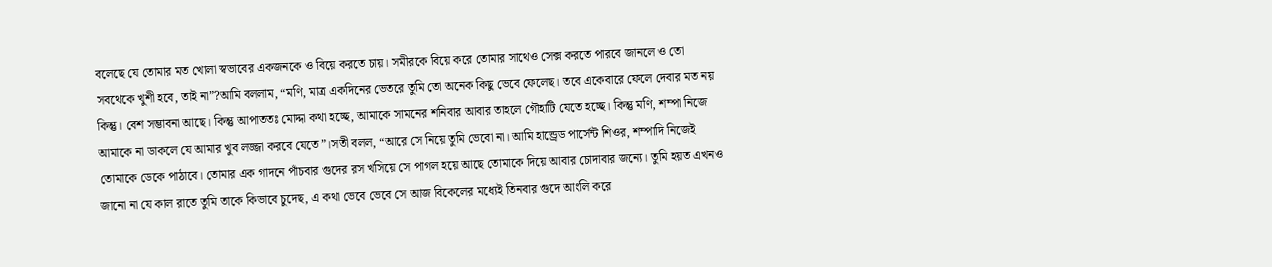বলেছে যে তোমার মত খোলা স্বভাবের একজনকে ও বিয়ে করতে চায়। সমীরকে বিয়ে করে তোমার সাথেও সেক্স করতে পারবে জানলে ও তো সবথেকে খুশী হবে, তাই না”?আমি বললাম, “মণি, মাত্র একদিনের ভেতরে তুমি তো অনেক কিছু ভেবে ফেলেছ। তবে একেবারে ফেলে দেবার মত নয় কিন্তু। বেশ সম্ভাবনা আছে। কিন্তু আপাততঃ মোদ্দা কথা হচ্ছে, আমাকে সামনের শনিবার আবার তাহলে গৌহাটি যেতে হচ্ছে। কিন্তু মণি, শম্পা নিজে আমাকে না ডাকলে যে আমার খুব লজ্জা করবে যেতে”।সতী বলল, “আরে সে নিয়ে তুমি ভেবো না। আমি হান্ড্রেড পার্সেন্ট শিওর, শম্পাদি নিজেই তোমাকে ডেকে পাঠাবে। তোমার এক গাদনে পাঁচবার গুদের রস খসিয়ে সে পাগল হয়ে আছে তোমাকে দিয়ে আবার চোদাবার জন্যে। তুমি হয়ত এখনও জানো না যে কাল রাতে তুমি তাকে কিভাবে চুদেছ, এ কথা ভেবে ভেবে সে আজ বিকেলের মধ্যেই তিনবার গুদে আংলি করে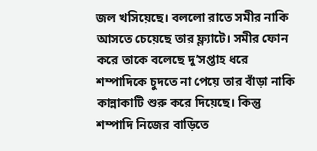জল খসিয়েছে। বললো রাতে সমীর নাকি আসতে চেয়েছে তার ফ্ল্যাটে। সমীর ফোন করে তাকে বলেছে দু’সপ্তাহ ধরে শম্পাদিকে চুদতে না পেয়ে তার বাঁড়া নাকি কান্নাকাটি শুরু করে দিয়েছে। কিন্তু শম্পাদি নিজের বাড়িতে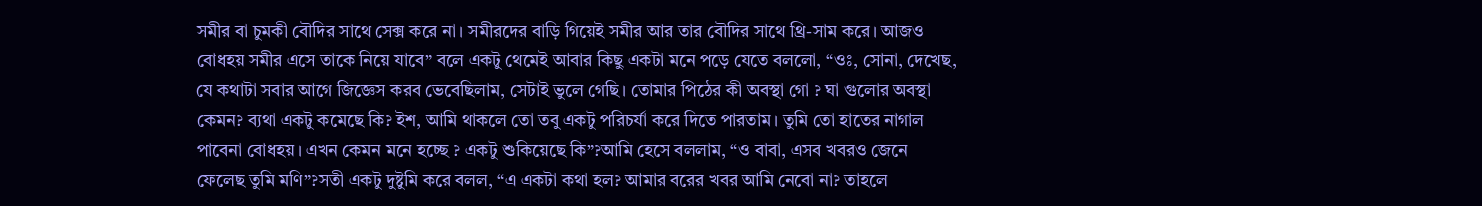সমীর বা চুমকী বৌদির সাথে সেক্স করে না। সমীরদের বাড়ি গিয়েই সমীর আর তার বৌদির সাথে থ্রি-সাম করে। আজও বোধহয় সমীর এসে তাকে নিয়ে যাবে” বলে একটু থেমেই আবার কিছু একটা মনে পড়ে যেতে বললো, “ওঃ, সোনা, দেখেছ, যে কথাটা সবার আগে জিজ্ঞেস করব ভেবেছিলাম, সেটাই ভুলে গেছি। তোমার পিঠের কী অবস্থা গো ? ঘা গুলোর অবস্থা কেমন? ব্যথা একটু কমেছে কি? ইশ, আমি থাকলে তো তবু একটু পরিচর্যা করে দিতে পারতাম। তুমি তো হাতের নাগাল পাবেনা বোধহয়। এখন কেমন মনে হচ্ছে ? একটু শুকিয়েছে কি”?আমি হেসে বললাম, “ও বাবা, এসব খবরও জেনে ফেলেছ তুমি মণি”?সতী একটু দুষ্টুমি করে বলল, “এ একটা কথা হল? আমার বরের খবর আমি নেবো না? তাহলে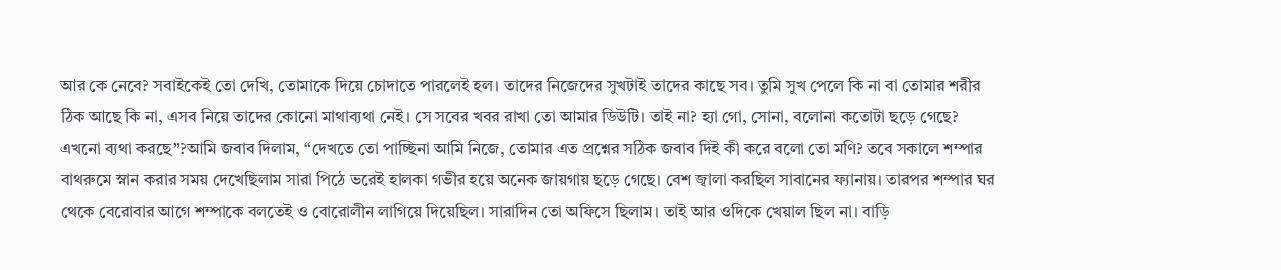আর কে নেবে? সবাইকেই তো দেখি, তোমাকে দিয়ে চোদাতে পারলেই হল। তাদের নিজেদের সুখটাই তাদের কাছে সব। তুমি সুখ পেলে কি না বা তোমার শরীর ঠিক আছে কি না, এসব নিয়ে তাদের কোনো মাথাব্যথা নেই। সে সবের খবর রাখা তো আমার ডিউটি। তাই না? হ্যা গো, সোনা, বলোনা কতোটা ছড়ে গেছে? এখনো ব্যথা করছে”?আমি জবাব দিলাম, “দেখতে তো পাচ্ছিনা আমি নিজে, তোমার এত প্রশ্নের সঠিক জবাব দিই কী করে বলো তো মণি? তবে সকালে শম্পার বাথরুমে স্নান করার সময় দেখেছিলাম সারা পিঠে ভরেই হালকা গভীর হয়ে অনেক জায়গায় ছড়ে গেছে। বেশ জ্বালা করছিল সাবানের ফ্যানায়। তারপর শম্পার ঘর থেকে বেরোবার আগে শম্পাকে বলতেই ও বোরোলীন লাগিয়ে দিয়েছিল। সারাদিন তো অফিসে ছিলাম। তাই আর ওদিকে খেয়াল ছিল না। বাড়ি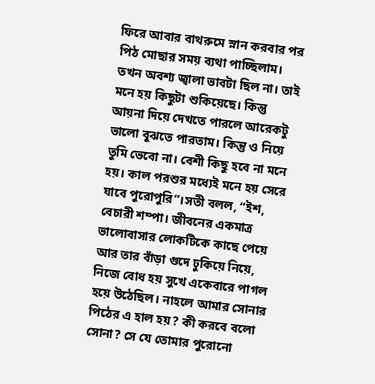ফিরে আবার বাথরুমে স্নান করবার পর পিঠ মোছার সময় ব্যথা পাচ্ছিলাম। তখন অবশ্য জ্বালা ভাবটা ছিল না। তাই মনে হয় কিছুটা শুকিয়েছে। কিন্তু আয়না দিয়ে দেখতে পারলে আরেকটু ভালো বুঝতে পারতাম। কিন্তু ও নিয়ে তুমি ভেবো না। বেশী কিছু হবে না মনে হয়। কাল পরশুর মধ্যেই মনে হয় সেরে যাবে পুরোপুরি”।সতী বলল, “ইশ, বেচারী শম্পা। জীবনের একমাত্র ভালোবাসার লোকটিকে কাছে পেয়ে আর তার বাঁড়া গুদে ঢুকিয়ে নিয়ে, নিজে বোধ হয় সুখে একেবারে পাগল হয়ে উঠেছিল। নাহলে আমার সোনার পিঠের এ হাল হয়? কী করবে বলো সোনা? সে যে তোমার পুরোনো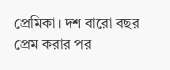প্রেমিকা। দশ বারো বছর প্রেম করার পর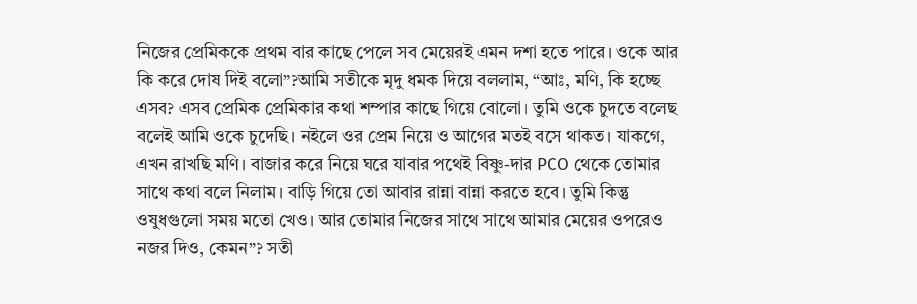নিজের প্রেমিককে প্রথম বার কাছে পেলে সব মেয়েরই এমন দশা হতে পারে। ওকে আর কি করে দোষ দিই বলো”?আমি সতীকে মৃদু ধমক দিয়ে বললাম, “আঃ, মণি, কি হচ্ছে এসব? এসব প্রেমিক প্রেমিকার কথা শম্পার কাছে গিয়ে বোলো। তুমি ওকে চুদতে বলেছ বলেই আমি ওকে চুদেছি। নইলে ওর প্রেম নিয়ে ও আগের মতই বসে থাকত। যাকগে, এখন রাখছি মণি। বাজার করে নিয়ে ঘরে যাবার পথেই বিষ্ণু-দার PCO থেকে তোমার সাথে কথা বলে নিলাম। বাড়ি গিয়ে তো আবার রান্না বান্না করতে হবে। তুমি কিন্তু ওষুধগুলো সময় মতো খেও। আর তোমার নিজের সাথে সাথে আমার মেয়ের ওপরেও নজর দিও, কেমন”? সতী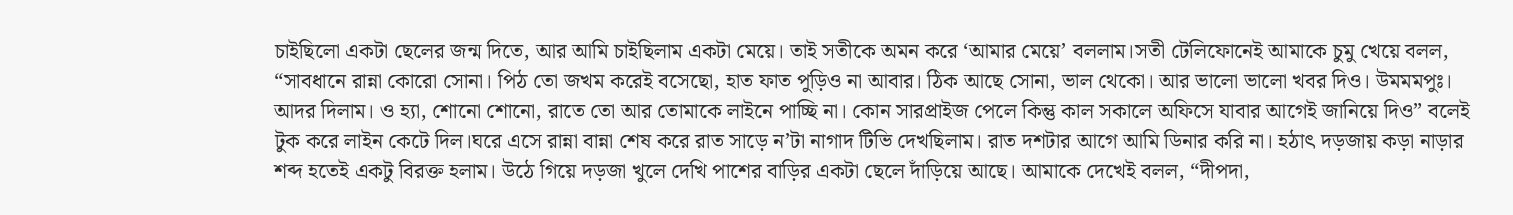চাইছিলো একটা ছেলের জন্ম দিতে, আর আমি চাইছিলাম একটা মেয়ে। তাই সতীকে অমন করে ‘আমার মেয়ে’ বললাম।সতী টেলিফোনেই আমাকে চুমু খেয়ে বলল, “সাবধানে রান্না কোরো সোনা। পিঠ তো জখম করেই বসেছো, হাত ফাত পুড়িও না আবার। ঠিক আছে সোনা, ভাল থেকো। আর ভালো ভালো খবর দিও। উমমমপুঃ। আদর দিলাম। ও হ্যা, শোনো শোনো, রাতে তো আর তোমাকে লাইনে পাচ্ছি না। কোন সারপ্রাইজ পেলে কিন্তু কাল সকালে অফিসে যাবার আগেই জানিয়ে দিও” বলেই টুক করে লাইন কেটে দিল।ঘরে এসে রান্না বান্না শেষ করে রাত সাড়ে ন’টা নাগাদ টিভি দেখছিলাম। রাত দশটার আগে আমি ডিনার করি না। হঠাৎ দড়জায় কড়া নাড়ার শব্দ হতেই একটু বিরক্ত হলাম। উঠে গিয়ে দড়জা খুলে দেখি পাশের বাড়ির একটা ছেলে দাঁড়িয়ে আছে। আমাকে দেখেই বলল, “দীপদা,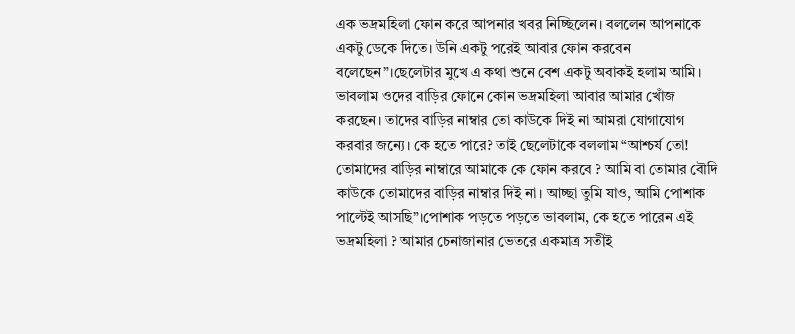এক ভদ্রমহিলা ফোন করে আপনার খবর নিচ্ছিলেন। বললেন আপনাকে একটু ডেকে দিতে। উনি একটু পরেই আবার ফোন করবেন বলেছেন”।ছেলেটার মুখে এ কথা শুনে বেশ একটু অবাকই হলাম আমি। ভাবলাম ওদের বাড়ির ফোনে কোন ভদ্রমহিলা আবার আমার খোঁজ করছেন। তাদের বাড়ির নাম্বার তো কাউকে দিই না আমরা যোগাযোগ করবার জন্যে। কে হতে পারে? তাই ছেলেটাকে বললাম “আশ্চর্য তো! তোমাদের বাড়ির নাম্বারে আমাকে কে ফোন করবে ? আমি বা তোমার বৌদি কাউকে তোমাদের বাড়ির নাম্বার দিই না। আচ্ছা তুমি যাও, আমি পোশাক পাল্টেই আসছি”।পোশাক পড়তে পড়তে ভাবলাম, কে হতে পারেন এই ভদ্রমহিলা ? আমার চেনাজানার ভেতরে একমাত্র সতীই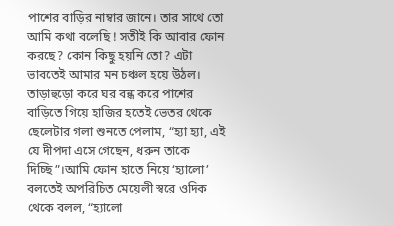পাশের বাড়ির নাম্বার জানে। তার সাথে তো আমি কথা বলেছি ! সতীই কি আবার ফোন করছে? কোন কিছু হয়নি তো? এটা ভাবতেই আমার মন চঞ্চল হয়ে উঠল। তাড়াহুড়ো করে ঘর বন্ধ করে পাশের বাড়িতে গিয়ে হাজির হতেই ভেতর থেকে ছেলেটার গলা শুনতে পেলাম, “হ্যা হ্যা, এই যে দীপদা এসে গেছেন, ধরুন তাকে দিচ্ছি”।আমি ফোন হাতে নিয়ে ‘হ্যালো’ বলতেই অপরিচিত মেয়েলী স্বরে ওদিক থেকে বলল, “হ্যালো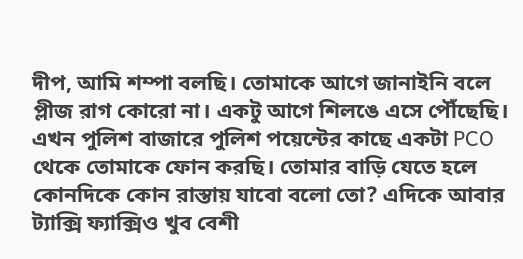দীপ, আমি শম্পা বলছি। তোমাকে আগে জানাইনি বলে প্লীজ রাগ কোরো না। একটু আগে শিলঙে এসে পৌঁছেছি। এখন পুলিশ বাজারে পুলিশ পয়েন্টের কাছে একটা PCO থেকে তোমাকে ফোন করছি। তোমার বাড়ি যেতে হলে কোনদিকে কোন রাস্তায় যাবো বলো তো? এদিকে আবার ট্যাক্সি ফ্যাক্সিও খুব বেশী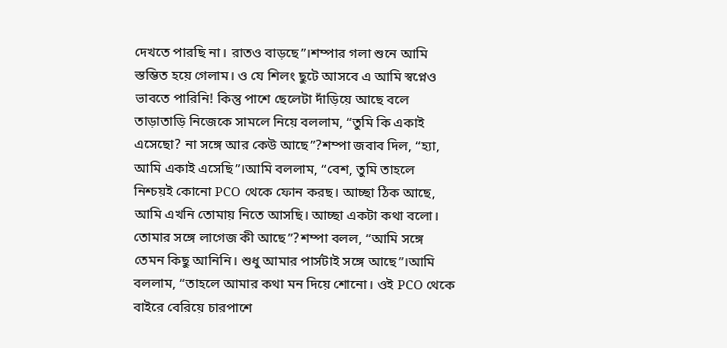দেখতে পারছি না। রাতও বাড়ছে”।শম্পার গলা শুনে আমি স্তম্ভিত হয়ে গেলাম। ও যে শিলং ছুটে আসবে এ আমি স্বপ্নেও ভাবতে পারিনি! কিন্তু পাশে ছেলেটা দাঁড়িয়ে আছে বলে তাড়াতাড়ি নিজেকে সামলে নিয়ে বললাম, “তুমি কি একাই এসেছো? না সঙ্গে আর কেউ আছে”?শম্পা জবাব দিল, “হ্যা, আমি একাই এসেছি”।আমি বললাম, “বেশ, তুমি তাহলে নিশ্চয়ই কোনো PCO থেকে ফোন করছ। আচ্ছা ঠিক আছে, আমি এখনি তোমায় নিতে আসছি। আচ্ছা একটা কথা বলো। তোমার সঙ্গে লাগেজ কী আছে”?শম্পা বলল, “আমি সঙ্গে তেমন কিছু আনিনি। শুধু আমার পার্সটাই সঙ্গে আছে”।আমি বললাম, “তাহলে আমার কথা মন দিয়ে শোনো। ওই PCO থেকে বাইরে বেরিয়ে চারপাশে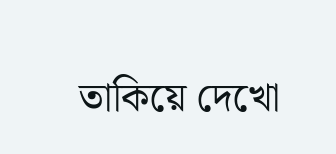তাকিয়ে দেখো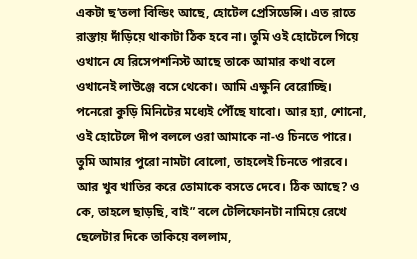একটা ছ’তলা বিল্ডিং আছে, হোটেল প্রেসিডেন্সি। এত রাতে রাস্তায় দাঁড়িয়ে থাকাটা ঠিক হবে না। তুমি ওই হোটেলে গিয়ে ওখানে যে রিসেপশনিস্ট আছে তাকে আমার কথা বলে ওখানেই লাউঞ্জে বসে থেকো। আমি এক্ষুনি বেরোচ্ছি। পনেরো কুড়ি মিনিটের মধ্যেই পৌঁছে যাবো। আর হ্যা, শোনো, ওই হোটেলে দীপ বললে ওরা আমাকে না-ও চিনতে পারে। তুমি আমার পুরো নামটা বোলো, তাহলেই চিনতে পারবে। আর খুব খাতির করে তোমাকে বসতে দেবে। ঠিক আছে? ও কে, তাহলে ছাড়ছি, বাই” বলে টেলিফোনটা নামিয়ে রেখে ছেলেটার দিকে তাকিয়ে বললাম,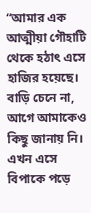“আমার এক আত্মীয়া গৌহাটি থেকে হঠাৎ এসে হাজির হয়েছে। বাড়ি চেনে না, আগে আমাকেও কিছু জানায় নি। এখন এসে বিপাকে পড়ে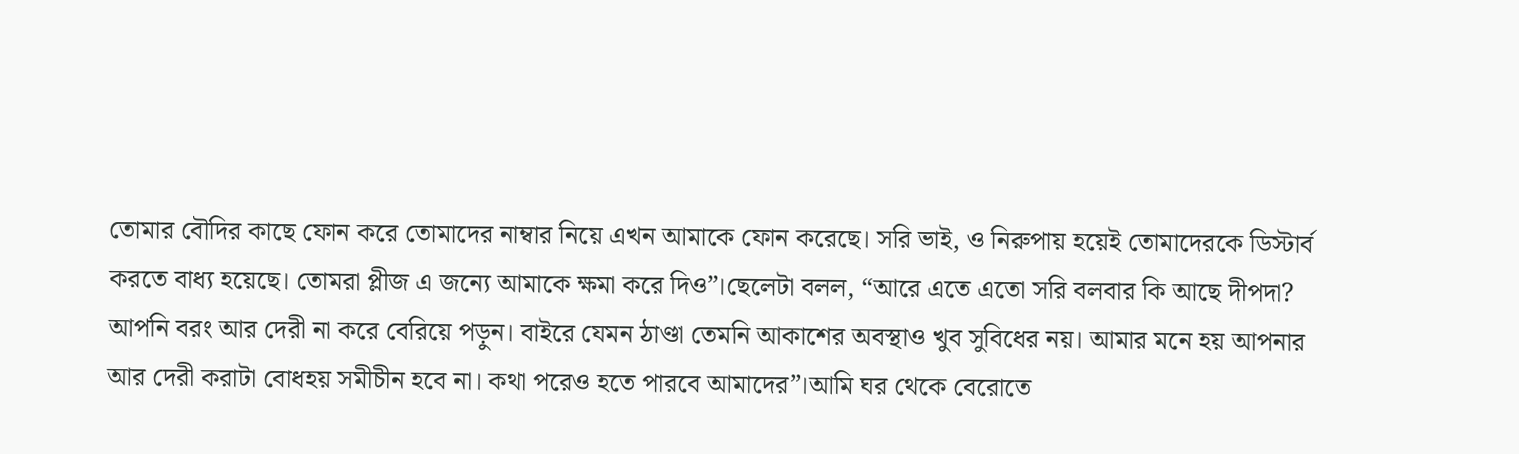তোমার বৌদির কাছে ফোন করে তোমাদের নাম্বার নিয়ে এখন আমাকে ফোন করেছে। সরি ভাই, ও নিরুপায় হয়েই তোমাদেরকে ডিস্টার্ব করতে বাধ্য হয়েছে। তোমরা প্লীজ এ জন্যে আমাকে ক্ষমা করে দিও”।ছেলেটা বলল, “আরে এতে এতো সরি বলবার কি আছে দীপদা? আপনি বরং আর দেরী না করে বেরিয়ে পড়ুন। বাইরে যেমন ঠাণ্ডা তেমনি আকাশের অবস্থাও খুব সুবিধের নয়। আমার মনে হয় আপনার আর দেরী করাটা বোধহয় সমীচীন হবে না। কথা পরেও হতে পারবে আমাদের”।আমি ঘর থেকে বেরোতে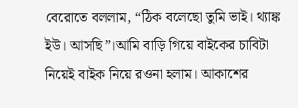বেরোতে বললাম, “ঠিক বলেছো তুমি ভাই। থ্যাঙ্ক ইউ। আসছি”।আমি বাড়ি গিয়ে বাইকের চাবিটা নিয়েই বাইক নিয়ে রওনা হলাম। আকাশের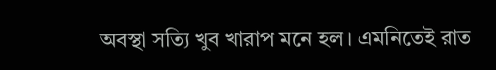অবস্থা সত্যি খুব খারাপ মনে হল। এমনিতেই রাত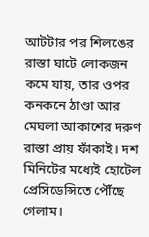আটটার পর শিলঙের রাস্তা ঘাটে লোকজন কমে যায়, তার ওপর কনকনে ঠাণ্ডা আর মেঘলা আকাশের দরুণ রাস্তা প্রায় ফাঁকাই। দশ মিনিটের মধ্যেই হোটেল প্রেসিডেন্সিতে পৌঁছে গেলাম।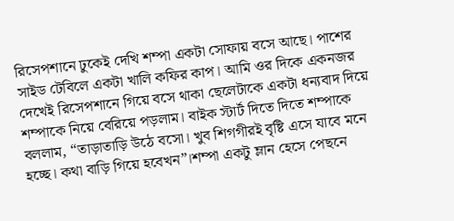রিসেপশানে ঢুকেই দেখি শম্পা একটা সোফায় বসে আছে। পাশের সাইড টেবিলে একটা খালি কফির কাপ। আমি ওর দিকে একনজর দেখেই রিসেপশানে গিয়ে বসে থাকা ছেলেটাকে একটা ধন্যবাদ দিয়ে শম্পাকে নিয়ে বেরিয়ে পড়লাম। বাইক স্টার্ট দিতে দিতে শম্পাকে বললাম, “তাড়াতাড়ি উঠে বসো। খুব শিগগীরই বৃষ্টি এসে যাবে মনে হচ্ছে। কথা বাড়ি গিয়ে হবেখন”।শম্পা একটু ম্লান হেসে পেছনে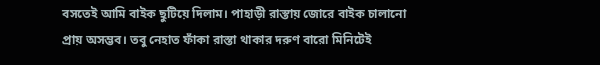বসতেই আমি বাইক ছুটিয়ে দিলাম। পাহাড়ী রাস্তায় জোরে বাইক চালানো প্রায় অসম্ভব। তবু নেহাত ফাঁকা রাস্তা থাকার দরুণ বারো মিনিটেই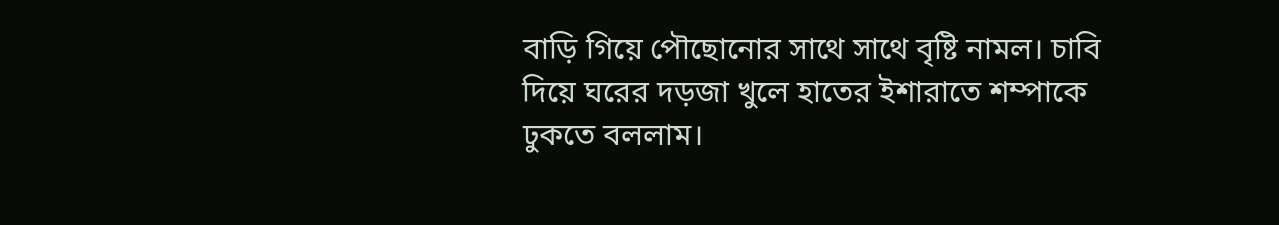বাড়ি গিয়ে পৌছোনোর সাথে সাথে বৃষ্টি নামল। চাবি দিয়ে ঘরের দড়জা খুলে হাতের ইশারাতে শম্পাকে ঢুকতে বললাম।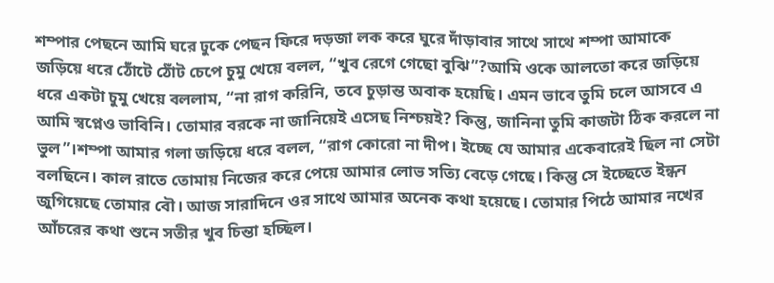শম্পার পেছনে আমি ঘরে ঢুকে পেছন ফিরে দড়জা লক করে ঘুরে দাঁড়াবার সাথে সাথে শম্পা আমাকে জড়িয়ে ধরে ঠোঁটে ঠোঁট চেপে চুমু খেয়ে বলল, “খুব রেগে গেছো বুঝি”?আমি ওকে আলতো করে জড়িয়ে ধরে একটা চুমু খেয়ে বললাম, “না রাগ করিনি, তবে চুড়ান্ত অবাক হয়েছি। এমন ভাবে তুমি চলে আসবে এ আমি স্বপ্নেও ভাবিনি। তোমার বরকে না জানিয়েই এসেছ নিশ্চয়ই? কিন্তু, জানিনা তুমি কাজটা ঠিক করলে না ভুল”।শম্পা আমার গলা জড়িয়ে ধরে বলল, “রাগ কোরো না দীপ। ইচ্ছে যে আমার একেবারেই ছিল না সেটা বলছিনে। কাল রাতে তোমায় নিজের করে পেয়ে আমার লোভ সত্যি বেড়ে গেছে। কিন্তু সে ইচ্ছেতে ইন্ধন জুগিয়েছে তোমার বৌ। আজ সারাদিনে ওর সাথে আমার অনেক কথা হয়েছে। তোমার পিঠে আমার নখের আঁচরের কথা শুনে সতীর খুব চিন্তা হচ্ছিল।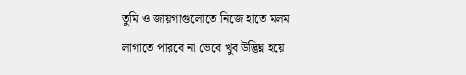তুমি ও জায়গাগুলোতে নিজে হাতে মলম লাগাতে পারবে না ভেবে খুব উদ্ভিঘ্ন হয়ে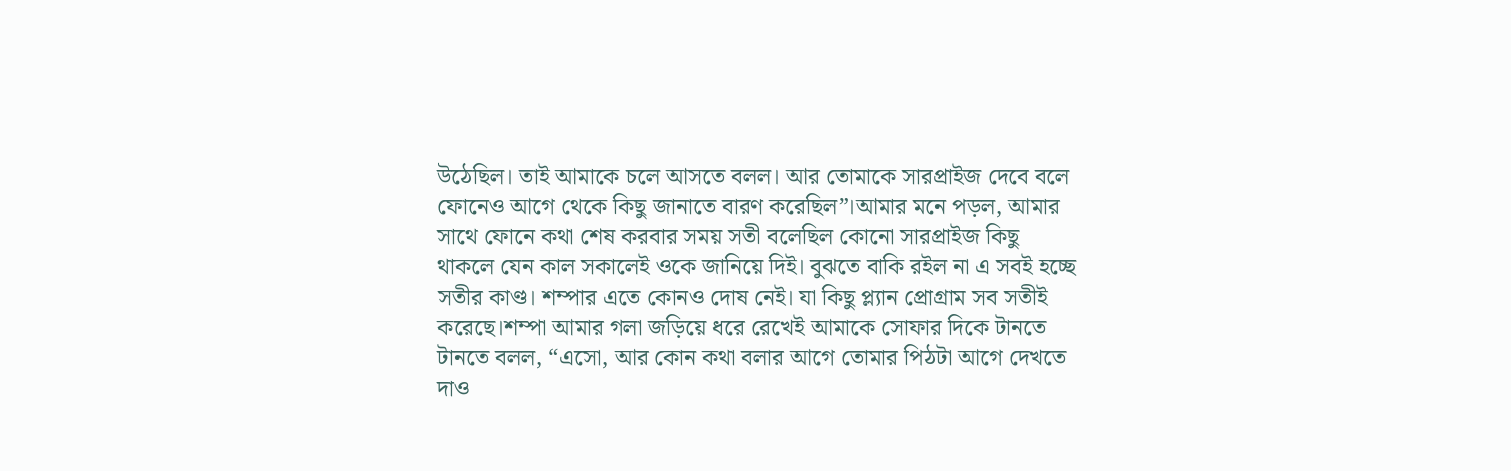উঠেছিল। তাই আমাকে চলে আসতে বলল। আর তোমাকে সারপ্রাইজ দেবে বলে ফোনেও আগে থেকে কিছু জানাতে বারণ করেছিল”।আমার মনে পড়ল, আমার সাথে ফোনে কথা শেষ করবার সময় সতী বলেছিল কোনো সারপ্রাইজ কিছু থাকলে যেন কাল সকালেই ওকে জানিয়ে দিই। বুঝতে বাকি রইল না এ সবই হচ্ছে সতীর কাণ্ড। শম্পার এতে কোনও দোষ নেই। যা কিছু প্ল্যান প্রোগ্রাম সব সতীই করেছে।শম্পা আমার গলা জড়িয়ে ধরে রেখেই আমাকে সোফার দিকে টানতে টানতে বলল, “এসো, আর কোন কথা বলার আগে তোমার পিঠটা আগে দেখতে দাও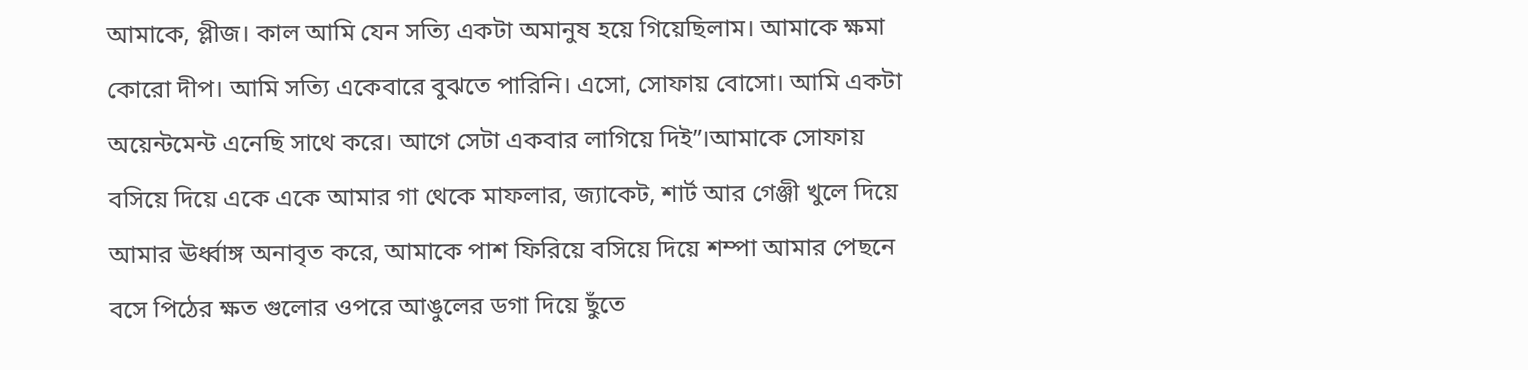আমাকে, প্লীজ। কাল আমি যেন সত্যি একটা অমানুষ হয়ে গিয়েছিলাম। আমাকে ক্ষমা কোরো দীপ। আমি সত্যি একেবারে বুঝতে পারিনি। এসো, সোফায় বোসো। আমি একটা অয়েন্টমেন্ট এনেছি সাথে করে। আগে সেটা একবার লাগিয়ে দিই”।আমাকে সোফায় বসিয়ে দিয়ে একে একে আমার গা থেকে মাফলার, জ্যাকেট, শার্ট আর গেঞ্জী খুলে দিয়ে আমার ঊর্ধ্বাঙ্গ অনাবৃত করে, আমাকে পাশ ফিরিয়ে বসিয়ে দিয়ে শম্পা আমার পেছনে বসে পিঠের ক্ষত গুলোর ওপরে আঙুলের ডগা দিয়ে ছুঁতে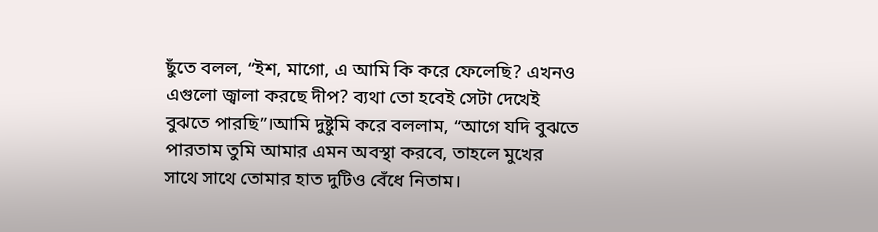ছুঁতে বলল, “ইশ, মাগো, এ আমি কি করে ফেলেছি? এখনও এগুলো জ্বালা করছে দীপ? ব্যথা তো হবেই সেটা দেখেই বুঝতে পারছি”।আমি দুষ্টুমি করে বললাম, “আগে যদি বুঝতে পারতাম তুমি আমার এমন অবস্থা করবে, তাহলে মুখের সাথে সাথে তোমার হাত দুটিও বেঁধে নিতাম।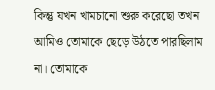কিন্তু যখন খামচানো শুরু করেছো তখন আমিও তোমাকে ছেড়ে উঠতে পারছিলাম না। তোমাকে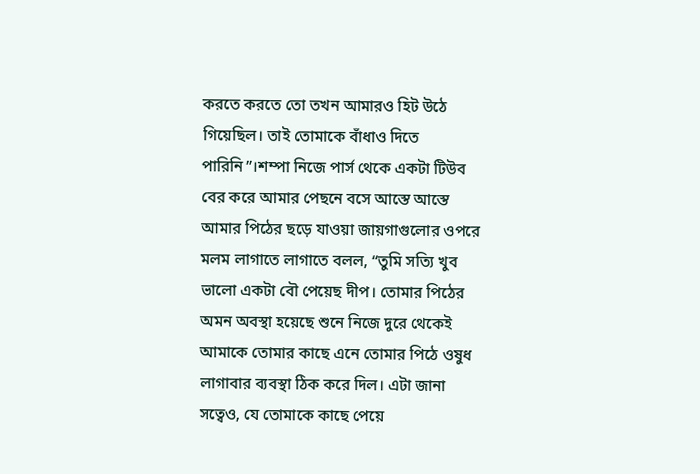করতে করতে তো তখন আমারও হিট উঠে গিয়েছিল। তাই তোমাকে বাঁধাও দিতে পারিনি”।শম্পা নিজে পার্স থেকে একটা টিউব বের করে আমার পেছনে বসে আস্তে আস্তে আমার পিঠের ছড়ে যাওয়া জায়গাগুলোর ওপরে মলম লাগাতে লাগাতে বলল, “তুমি সত্যি খুব ভালো একটা বৌ পেয়েছ দীপ। তোমার পিঠের অমন অবস্থা হয়েছে শুনে নিজে দুরে থেকেই আমাকে তোমার কাছে এনে তোমার পিঠে ওষুধ লাগাবার ব্যবস্থা ঠিক করে দিল। এটা জানা সত্বেও, যে তোমাকে কাছে পেয়ে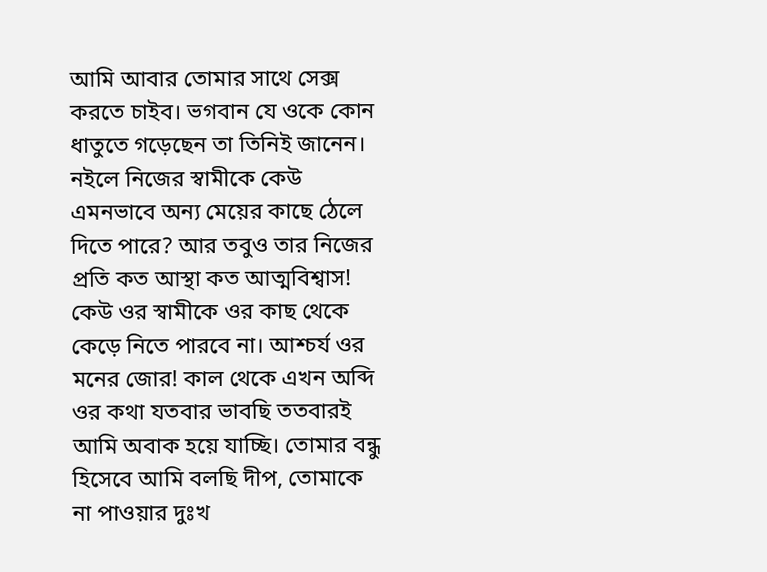আমি আবার তোমার সাথে সেক্স করতে চাইব। ভগবান যে ওকে কোন ধাতুতে গড়েছেন তা তিনিই জানেন। নইলে নিজের স্বামীকে কেউ এমনভাবে অন্য মেয়ের কাছে ঠেলে দিতে পারে? আর তবুও তার নিজের প্রতি কত আস্থা কত আত্মবিশ্বাস! কেউ ওর স্বামীকে ওর কাছ থেকে কেড়ে নিতে পারবে না। আশ্চর্য ওর মনের জোর! কাল থেকে এখন অব্দি ওর কথা যতবার ভাবছি ততবারই আমি অবাক হয়ে যাচ্ছি। তোমার বন্ধু হিসেবে আমি বলছি দীপ, তোমাকে না পাওয়ার দুঃখ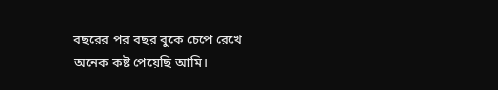বছরের পর বছর বুকে চেপে রেখে অনেক কষ্ট পেয়েছি আমি।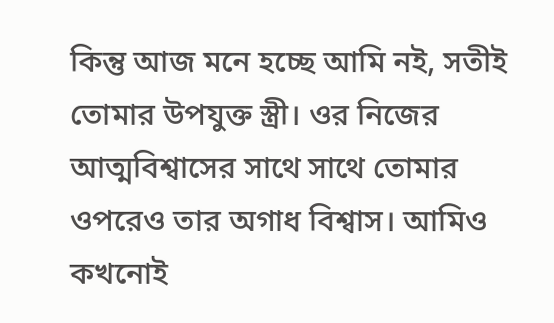কিন্তু আজ মনে হচ্ছে আমি নই, সতীই তোমার উপযুক্ত স্ত্রী। ওর নিজের আত্মবিশ্বাসের সাথে সাথে তোমার ওপরেও তার অগাধ বিশ্বাস। আমিও কখনোই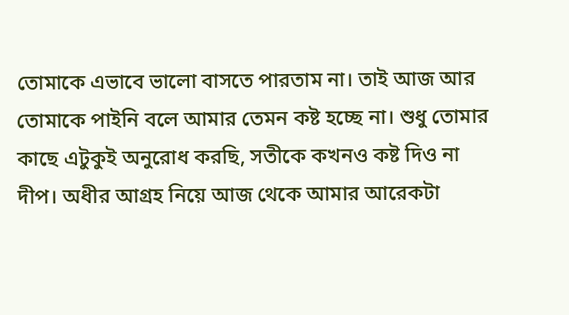তোমাকে এভাবে ভালো বাসতে পারতাম না। তাই আজ আর তোমাকে পাইনি বলে আমার তেমন কষ্ট হচ্ছে না। শুধু তোমার কাছে এটুকুই অনুরোধ করছি, সতীকে কখনও কষ্ট দিও না দীপ। অধীর আগ্রহ নিয়ে আজ থেকে আমার আরেকটা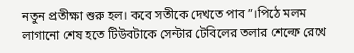নতুন প্রতীক্ষা শুরু হল। কবে সতীকে দেখতে পাব”।পিঠে মলম লাগানো শেষ হতে টিউবটাকে সেন্টার টেবিলের তলার শেল্ফে রেখে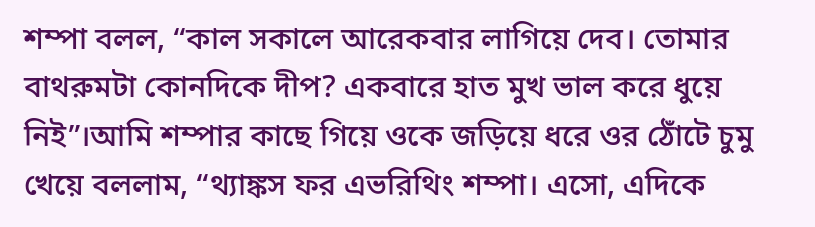শম্পা বলল, “কাল সকালে আরেকবার লাগিয়ে দেব। তোমার বাথরুমটা কোনদিকে দীপ? একবারে হাত মুখ ভাল করে ধুয়ে নিই”।আমি শম্পার কাছে গিয়ে ওকে জড়িয়ে ধরে ওর ঠোঁটে চুমু খেয়ে বললাম, “থ্যাঙ্কস ফর এভরিথিং শম্পা। এসো, এদিকে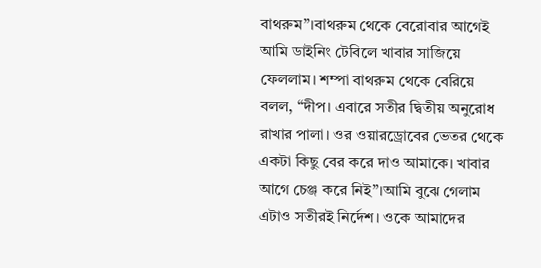বাথরুম”।বাথরুম থেকে বেরোবার আগেই আমি ডাইনিং টেবিলে খাবার সাজিয়ে ফেললাম। শম্পা বাথরুম থেকে বেরিয়ে বলল, “দীপ। এবারে সতীর দ্বিতীয় অনুরোধ রাখার পালা। ওর ওয়ারড্রোবের ভেতর থেকে একটা কিছু বের করে দাও আমাকে। খাবার আগে চেঞ্জ করে নিই”।আমি বুঝে গেলাম এটাও সতীরই নির্দেশ। ওকে আমাদের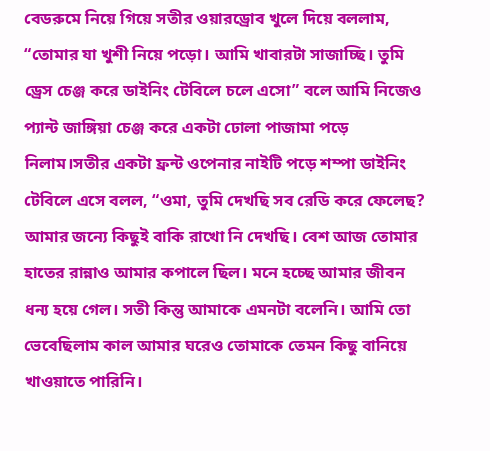বেডরুমে নিয়ে গিয়ে সতীর ওয়ারড্রোব খুলে দিয়ে বললাম, “তোমার যা খুশী নিয়ে পড়ো। আমি খাবারটা সাজাচ্ছি। তুমি ড্রেস চেঞ্জ করে ডাইনিং টেবিলে চলে এসো” বলে আমি নিজেও প্যান্ট জাঙ্গিয়া চেঞ্জ করে একটা ঢোলা পাজামা পড়ে নিলাম।সতীর একটা ফ্রন্ট ওপেনার নাইটি পড়ে শম্পা ডাইনিং টেবিলে এসে বলল, “ওমা, তুমি দেখছি সব রেডি করে ফেলেছ? আমার জন্যে কিছুই বাকি রাখো নি দেখছি। বেশ আজ তোমার হাতের রান্নাও আমার কপালে ছিল। মনে হচ্ছে আমার জীবন ধন্য হয়ে গেল। সতী কিন্তু আমাকে এমনটা বলেনি। আমি তো ভেবেছিলাম কাল আমার ঘরেও তোমাকে তেমন কিছু বানিয়ে খাওয়াতে পারিনি।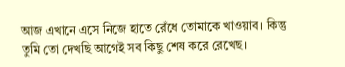আজ এখানে এসে নিজে হাতে রেঁধে তোমাকে খাওয়াব। কিন্তু তুমি তো দেখছি আগেই সব কিছু শেষ করে রেখেছ।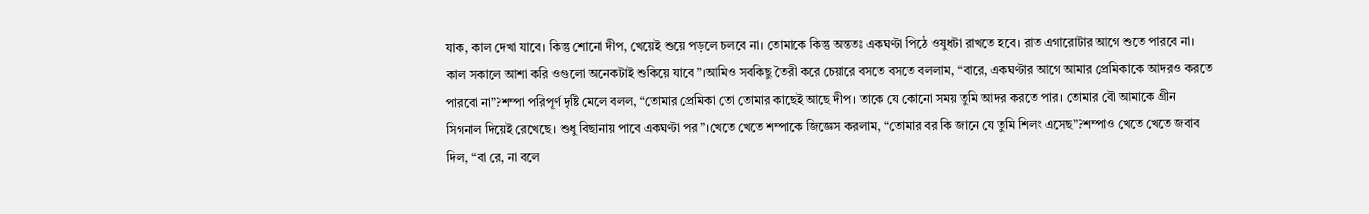যাক, কাল দেখা যাবে। কিন্তু শোনো দীপ, খেয়েই শুয়ে পড়লে চলবে না। তোমাকে কিন্তু অন্ততঃ একঘণ্টা পিঠে ওষুধটা রাখতে হবে। রাত এগারোটার আগে শুতে পারবে না। কাল সকালে আশা করি ওগুলো অনেকটাই শুকিয়ে যাবে”।আমিও সবকিছু তৈরী করে চেয়ারে বসতে বসতে বললাম, “বারে, একঘণ্টার আগে আমার প্রেমিকাকে আদরও করতে পারবো না”?শম্পা পরিপূর্ণ দৃষ্টি মেলে বলল, “তোমার প্রেমিকা তো তোমার কাছেই আছে দীপ। তাকে যে কোনো সময় তুমি আদর করতে পার। তোমার বৌ আমাকে গ্রীন সিগনাল দিয়েই রেখেছে। শুধু বিছানায় পাবে একঘণ্টা পর”।খেতে খেতে শম্পাকে জিজ্ঞেস করলাম, “তোমার বর কি জানে যে তুমি শিলং এসেছ”?শম্পাও খেতে খেতে জবাব দিল, “বা রে, না বলে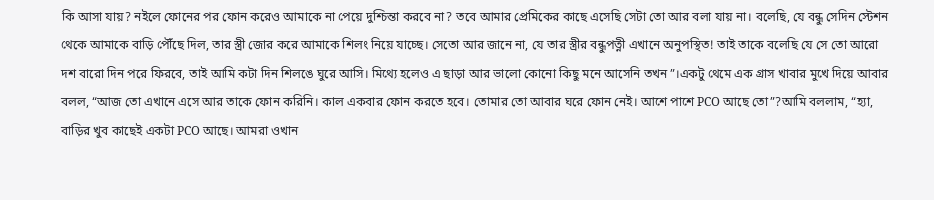কি আসা যায়? নইলে ফোনের পর ফোন করেও আমাকে না পেয়ে দুশ্চিন্তা করবে না? তবে আমার প্রেমিকের কাছে এসেছি সেটা তো আর বলা যায় না। বলেছি, যে বন্ধু সেদিন স্টেশন থেকে আমাকে বাড়ি পৌঁছে দিল, তার স্ত্রী জোর করে আমাকে শিলং নিয়ে যাচ্ছে। সেতো আর জানে না, যে তার স্ত্রীর বন্ধুপত্নী এখানে অনুপস্থিত! তাই তাকে বলেছি যে সে তো আরো দশ বারো দিন পরে ফিরবে, তাই আমি কটা দিন শিলঙে ঘুরে আসি। মিথ্যে হলেও এ ছাড়া আর ভালো কোনো কিছু মনে আসেনি তখন”।একটু থেমে এক গ্রাস খাবার মুখে দিয়ে আবার বলল, “আজ তো এখানে এসে আর তাকে ফোন করিনি। কাল একবার ফোন করতে হবে। তোমার তো আবার ঘরে ফোন নেই। আশে পাশে PCO আছে তো”?আমি বললাম, “হ্যা, বাড়ির খুব কাছেই একটা PCO আছে। আমরা ওখান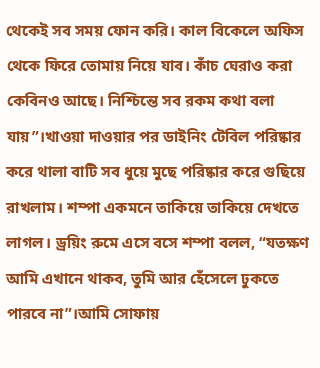থেকেই সব সময় ফোন করি। কাল বিকেলে অফিস থেকে ফিরে তোমায় নিয়ে যাব। কাঁচ ঘেরাও করা কেবিনও আছে। নিশ্চিন্তে সব রকম কথা বলা যায়”।খাওয়া দাওয়ার পর ডাইনিং টেবিল পরিষ্কার করে থালা বাটি সব ধুয়ে মুছে পরিষ্কার করে গুছিয়ে রাখলাম। শম্পা একমনে তাকিয়ে তাকিয়ে দেখতে লাগল। ড্রয়িং রুমে এসে বসে শম্পা বলল, “যতক্ষণ আমি এখানে থাকব, তুমি আর হেঁসেলে ঢুকতে পারবে না”।আমি সোফায়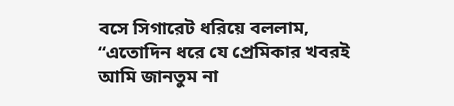বসে সিগারেট ধরিয়ে বললাম, “এতোদিন ধরে যে প্রেমিকার খবরই আমি জানতুম না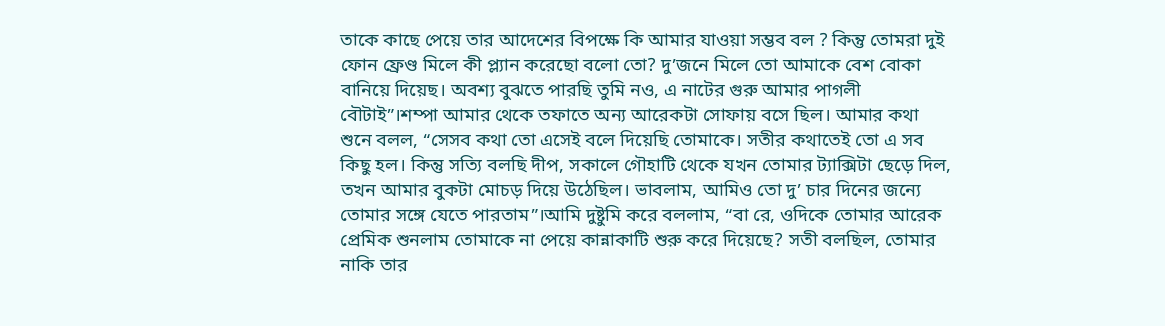তাকে কাছে পেয়ে তার আদেশের বিপক্ষে কি আমার যাওয়া সম্ভব বল ? কিন্তু তোমরা দুই ফোন ফ্রেণ্ড মিলে কী প্ল্যান করেছো বলো তো? দু’জনে মিলে তো আমাকে বেশ বোকা বানিয়ে দিয়েছ। অবশ্য বুঝতে পারছি তুমি নও, এ নাটের গুরু আমার পাগলী বৌটাই”।শম্পা আমার থেকে তফাতে অন্য আরেকটা সোফায় বসে ছিল। আমার কথা শুনে বলল, “সেসব কথা তো এসেই বলে দিয়েছি তোমাকে। সতীর কথাতেই তো এ সব কিছু হল। কিন্তু সত্যি বলছি দীপ, সকালে গৌহাটি থেকে যখন তোমার ট্যাক্সিটা ছেড়ে দিল, তখন আমার বুকটা মোচড় দিয়ে উঠেছিল। ভাবলাম, আমিও তো দু’ চার দিনের জন্যে তোমার সঙ্গে যেতে পারতাম”।আমি দুষ্টুমি করে বললাম, “বা রে, ওদিকে তোমার আরেক প্রেমিক শুনলাম তোমাকে না পেয়ে কান্নাকাটি শুরু করে দিয়েছে? সতী বলছিল, তোমার নাকি তার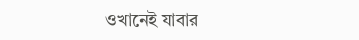ওখানেই যাবার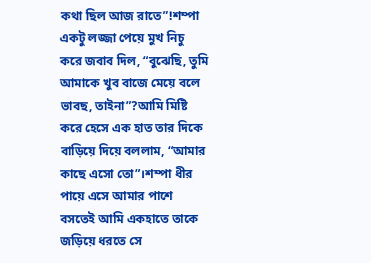কথা ছিল আজ রাতে”!শম্পা একটু লজ্জা পেয়ে মুখ নিচু করে জবাব দিল, “বুঝেছি, তুমি আমাকে খুব বাজে মেয়ে বলে ভাবছ, তাইনা”?আমি মিষ্টি করে হেসে এক হাত তার দিকে বাড়িয়ে দিয়ে বললাম, “আমার কাছে এসো তো”।শম্পা ধীর পায়ে এসে আমার পাশে বসতেই আমি একহাতে তাকে জড়িয়ে ধরতে সে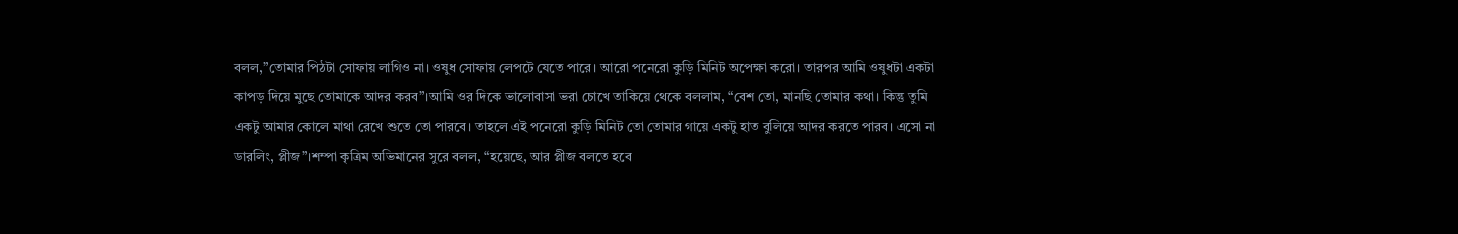বলল,”তোমার পিঠটা সোফায় লাগিও না। ওষুধ সোফায় লেপটে যেতে পারে। আরো পনেরো কুড়ি মিনিট অপেক্ষা করো। তারপর আমি ওষুধটা একটা কাপড় দিয়ে মুছে তোমাকে আদর করব”।আমি ওর দিকে ভালোবাসা ভরা চোখে তাকিয়ে থেকে বললাম, “বেশ তো, মানছি তোমার কথা। কিন্তু তুমি একটু আমার কোলে মাথা রেখে শুতে তো পারবে। তাহলে এই পনেরো কুড়ি মিনিট তো তোমার গায়ে একটু হাত বুলিয়ে আদর করতে পারব। এসো না ডারলিং, প্লীজ”।শম্পা কৃত্রিম অভিমানের সুরে বলল, “হয়েছে, আর প্লীজ বলতে হবে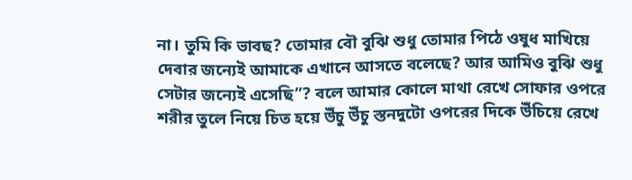না। তুমি কি ভাবছ? তোমার বৌ বুঝি শুধু তোমার পিঠে ওষুধ মাখিয়ে দেবার জন্যেই আমাকে এখানে আসতে বলেছে? আর আমিও বুঝি শুধু সেটার জন্যেই এসেছি”? বলে আমার কোলে মাথা রেখে সোফার ওপরে শরীর তুলে নিয়ে চিত হয়ে উঁচু উঁচু স্তনদুটো ওপরের দিকে উঁচিয়ে রেখে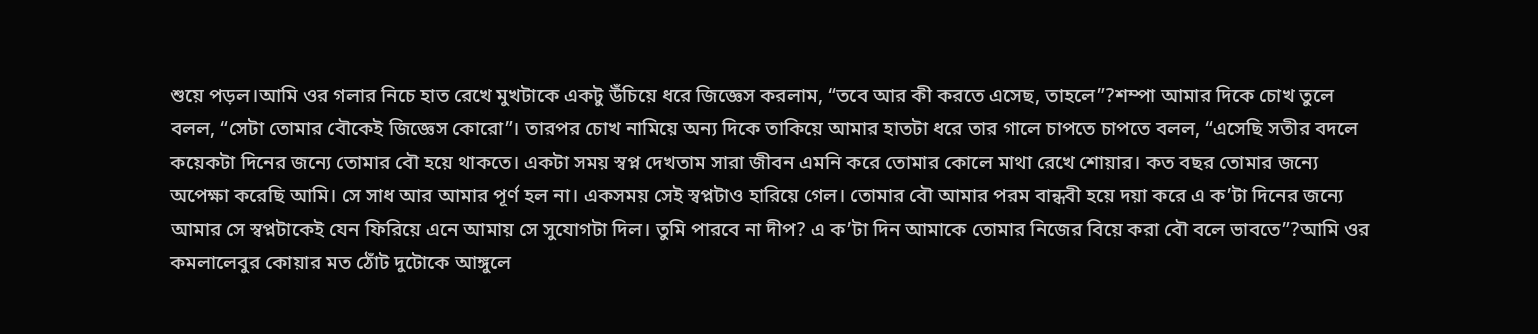শুয়ে পড়ল।আমি ওর গলার নিচে হাত রেখে মুখটাকে একটু উঁচিয়ে ধরে জিজ্ঞেস করলাম, “তবে আর কী করতে এসেছ, তাহলে”?শম্পা আমার দিকে চোখ তুলে বলল, “সেটা তোমার বৌকেই জিজ্ঞেস কোরো”। তারপর চোখ নামিয়ে অন্য দিকে তাকিয়ে আমার হাতটা ধরে তার গালে চাপতে চাপতে বলল, “এসেছি সতীর বদলে কয়েকটা দিনের জন্যে তোমার বৌ হয়ে থাকতে। একটা সময় স্বপ্ন দেখতাম সারা জীবন এমনি করে তোমার কোলে মাথা রেখে শোয়ার। কত বছর তোমার জন্যে অপেক্ষা করেছি আমি। সে সাধ আর আমার পূর্ণ হল না। একসময় সেই স্বপ্নটাও হারিয়ে গেল। তোমার বৌ আমার পরম বান্ধবী হয়ে দয়া করে এ ক’টা দিনের জন্যে আমার সে স্বপ্নটাকেই যেন ফিরিয়ে এনে আমায় সে সুযোগটা দিল। তুমি পারবে না দীপ? এ ক’টা দিন আমাকে তোমার নিজের বিয়ে করা বৌ বলে ভাবতে”?আমি ওর কমলালেবুর কোয়ার মত ঠোঁট দুটোকে আঙ্গুলে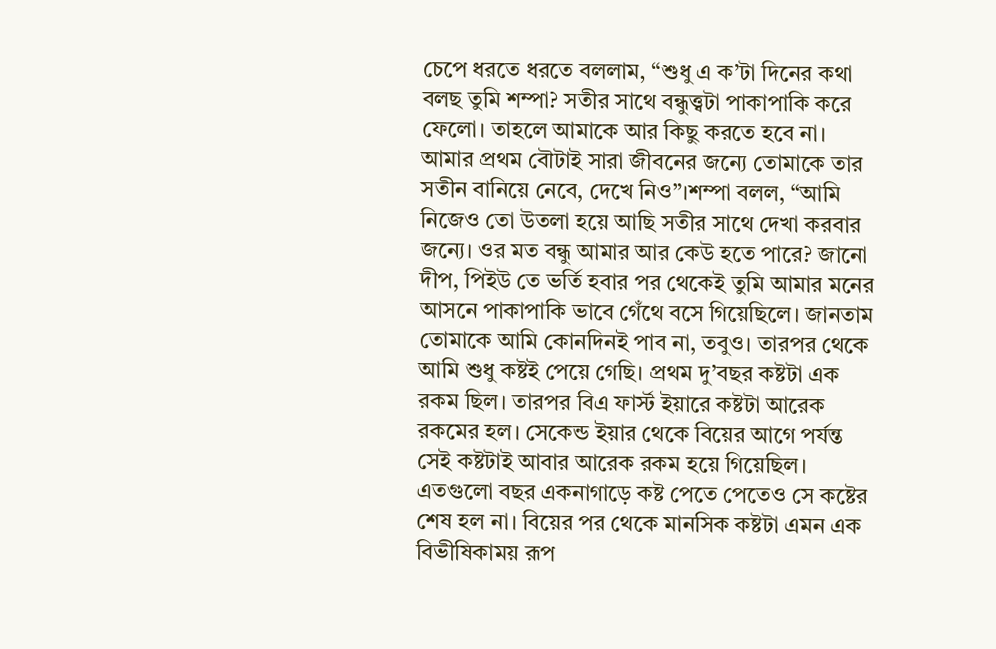চেপে ধরতে ধরতে বললাম, “শুধু এ ক’টা দিনের কথা বলছ তুমি শম্পা? সতীর সাথে বন্ধুত্ত্বটা পাকাপাকি করে ফেলো। তাহলে আমাকে আর কিছু করতে হবে না। আমার প্রথম বৌটাই সারা জীবনের জন্যে তোমাকে তার সতীন বানিয়ে নেবে, দেখে নিও”।শম্পা বলল, “আমি নিজেও তো উতলা হয়ে আছি সতীর সাথে দেখা করবার জন্যে। ওর মত বন্ধু আমার আর কেউ হতে পারে? জানো দীপ, পিইউ তে ভর্তি হবার পর থেকেই তুমি আমার মনের আসনে পাকাপাকি ভাবে গেঁথে বসে গিয়েছিলে। জানতাম তোমাকে আমি কোনদিনই পাব না, তবুও। তারপর থেকে আমি শুধু কষ্টই পেয়ে গেছি। প্রথম দু’বছর কষ্টটা এক রকম ছিল। তারপর বিএ ফার্স্ট ইয়ারে কষ্টটা আরেক রকমের হল। সেকেন্ড ইয়ার থেকে বিয়ের আগে পর্যন্ত সেই কষ্টটাই আবার আরেক রকম হয়ে গিয়েছিল। এতগুলো বছর একনাগাড়ে কষ্ট পেতে পেতেও সে কষ্টের শেষ হল না। বিয়ের পর থেকে মানসিক কষ্টটা এমন এক বিভীষিকাময় রূপ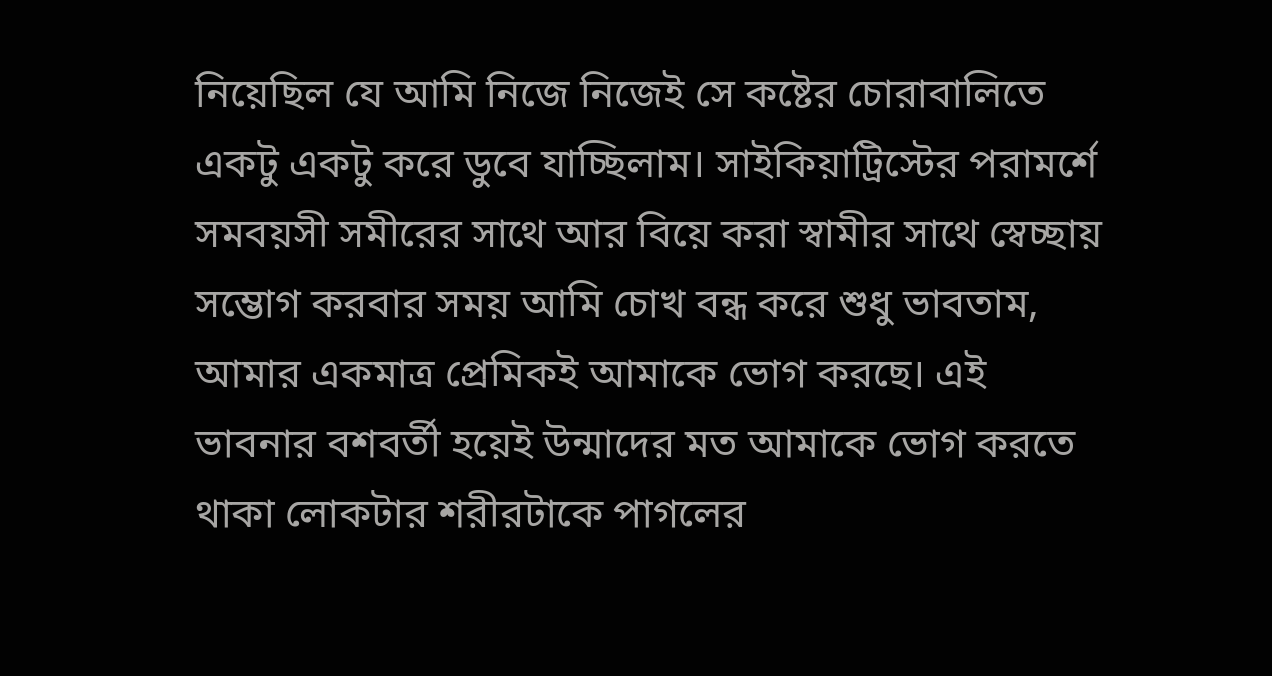নিয়েছিল যে আমি নিজে নিজেই সে কষ্টের চোরাবালিতে একটু একটু করে ডুবে যাচ্ছিলাম। সাইকিয়াট্রিস্টের পরামর্শে সমবয়সী সমীরের সাথে আর বিয়ে করা স্বামীর সাথে স্বেচ্ছায় সম্ভোগ করবার সময় আমি চোখ বন্ধ করে শুধু ভাবতাম, আমার একমাত্র প্রেমিকই আমাকে ভোগ করছে। এই ভাবনার বশবর্তী হয়েই উন্মাদের মত আমাকে ভোগ করতে থাকা লোকটার শরীরটাকে পাগলের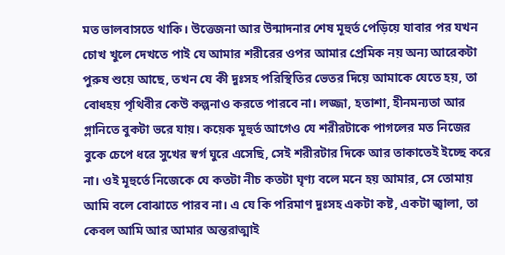মত ভালবাসতে থাকি। উত্তেজনা আর উন্মাদনার শেষ মূহুর্ত পেড়িয়ে যাবার পর যখন চোখ খুলে দেখতে পাই যে আমার শরীরের ওপর আমার প্রেমিক নয় অন্য আরেকটা পুরুষ শুয়ে আছে, তখন যে কী দুঃসহ পরিস্থিতির ভেতর দিয়ে আমাকে যেতে হয়, তা বোধহয় পৃথিবীর কেউ কল্পনাও করতে পারবে না। লজ্জা, হতাশা, হীনমন্যতা আর গ্লানিতে বুকটা ভরে যায়। কয়েক মূহুর্ত আগেও যে শরীরটাকে পাগলের মত নিজের বুকে চেপে ধরে সুখের স্বর্গ ঘুরে এসেছি, সেই শরীরটার দিকে আর তাকাতেই ইচ্ছে করে না। ওই মূহুর্তে নিজেকে যে কতটা নীচ কতটা ঘৃণ্য বলে মনে হয় আমার, সে তোমায় আমি বলে বোঝাতে পারব না। এ যে কি পরিমাণ দুঃসহ একটা কষ্ট, একটা জ্বালা, তা কেবল আমি আর আমার অন্তরাত্মাই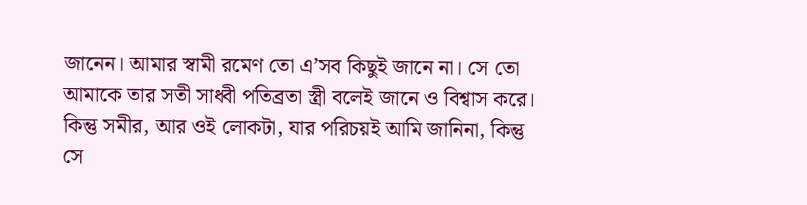জানেন। আমার স্বামী রমেণ তো এ’সব কিছুই জানে না। সে তো আমাকে তার সতী সাধ্বী পতিব্রতা স্ত্রী বলেই জানে ও বিশ্বাস করে। কিন্তু সমীর, আর ওই লোকটা, যার পরিচয়ই আমি জানিনা, কিন্তু সে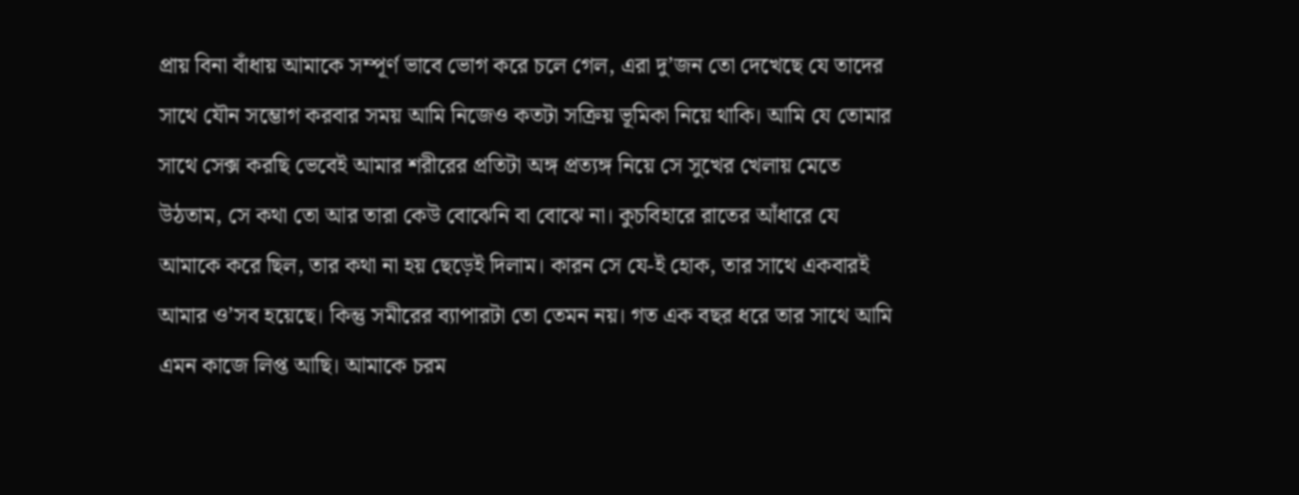প্রায় বিনা বাঁধায় আমাকে সম্পূর্ণ ভাবে ভোগ করে চলে গেল, এরা দু’জন তো দেখেছে যে তাদের সাথে যৌন সম্ভোগ করবার সময় আমি নিজেও কতটা সক্রিয় ভূমিকা নিয়ে থাকি। আমি যে তোমার সাথে সেক্স করছি ভেবেই আমার শরীরের প্রতিটা অঙ্গ প্রত্যঙ্গ নিয়ে সে সুখের খেলায় মেতে উঠতাম, সে কথা তো আর তারা কেউ বোঝেনি বা বোঝে না। কুচবিহারে রাতের আঁধারে যে আমাকে করে ছিল, তার কথা না হয় ছেড়েই দিলাম। কারন সে যে-ই হোক, তার সাথে একবারই আমার ও’সব হয়েছে। কিন্তু সমীরের ব্যাপারটা তো তেমন নয়। গত এক বছর ধরে তার সাথে আমি এমন কাজে লিপ্ত আছি। আমাকে চরম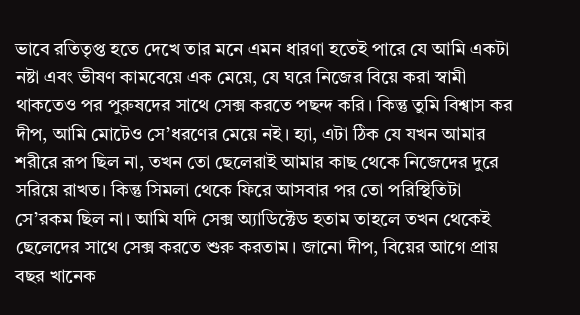ভাবে রতিতৃপ্ত হতে দেখে তার মনে এমন ধারণা হতেই পারে যে আমি একটা নষ্টা এবং ভীষণ কামবেয়ে এক মেয়ে, যে ঘরে নিজের বিয়ে করা স্বামী থাকতেও পর পুরুষদের সাথে সেক্স করতে পছন্দ করি। কিন্তু তুমি বিশ্বাস কর দীপ, আমি মোটেও সে’ধরণের মেয়ে নই। হ্যা, এটা ঠিক যে যখন আমার শরীরে রূপ ছিল না, তখন তো ছেলেরাই আমার কাছ থেকে নিজেদের দুরে সরিয়ে রাখত। কিন্তু সিমলা থেকে ফিরে আসবার পর তো পরিস্থিতিটা সে’রকম ছিল না। আমি যদি সেক্স অ্যাডিক্টেড হতাম তাহলে তখন থেকেই ছেলেদের সাথে সেক্স করতে শুরু করতাম। জানো দীপ, বিয়ের আগে প্রায় বছর খানেক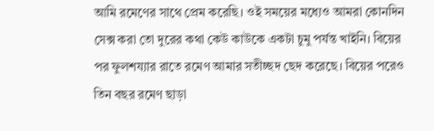আমি রমেণের সাথে প্রেম করেছি। ওই সময়ের মধ্যেও আমরা কোনদিন সেক্স করা তো দুরের কথা কেউ কাউকে একটা চুমু পর্যন্ত খাইনি। বিয়ের পর ফুলশয্যার রাতে রমেণ আমার সতীচ্ছদ ছেদ করেছে। বিয়ের পরেও তিন বছর রমেণ ছাড়া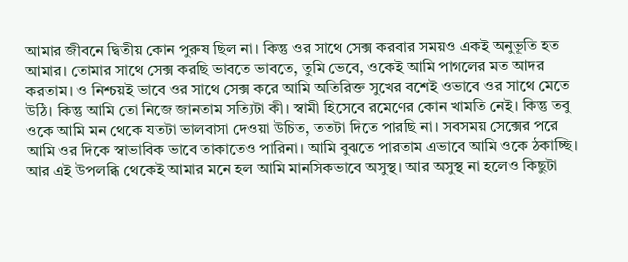আমার জীবনে দ্বিতীয় কোন পুরুষ ছিল না। কিন্তু ওর সাথে সেক্স করবার সময়ও একই অনুভূতি হত আমার। তোমার সাথে সেক্স করছি ভাবতে ভাবতে, তুমি ভেবে, ওকেই আমি পাগলের মত আদর করতাম। ও নিশ্চয়ই ভাবে ওর সাথে সেক্স করে আমি অতিরিক্ত সুখের বশেই ওভাবে ওর সাথে মেতে উঠি। কিন্তু আমি তো নিজে জানতাম সত্যিটা কী। স্বামী হিসেবে রমেণের কোন খামতি নেই। কিন্তু তবু ওকে আমি মন থেকে যতটা ভালবাসা দেওয়া উচিত, ততটা দিতে পারছি না। সবসময় সেক্সের পরে আমি ওর দিকে স্বাভাবিক ভাবে তাকাতেও পারিনা। আমি বুঝতে পারতাম এভাবে আমি ওকে ঠকাচ্ছি। আর এই উপলব্ধি থেকেই আমার মনে হল আমি মানসিকভাবে অসুস্থ। আর অসুস্থ না হলেও কিছুটা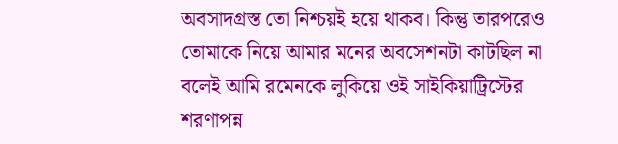অবসাদগ্রস্ত তো নিশ্চয়ই হয়ে থাকব। কিন্তু তারপরেও তোমাকে নিয়ে আমার মনের অবসেশনটা কাটছিল না বলেই আমি রমেনকে লুকিয়ে ওই সাইকিয়াট্রিস্টের শরণাপন্ন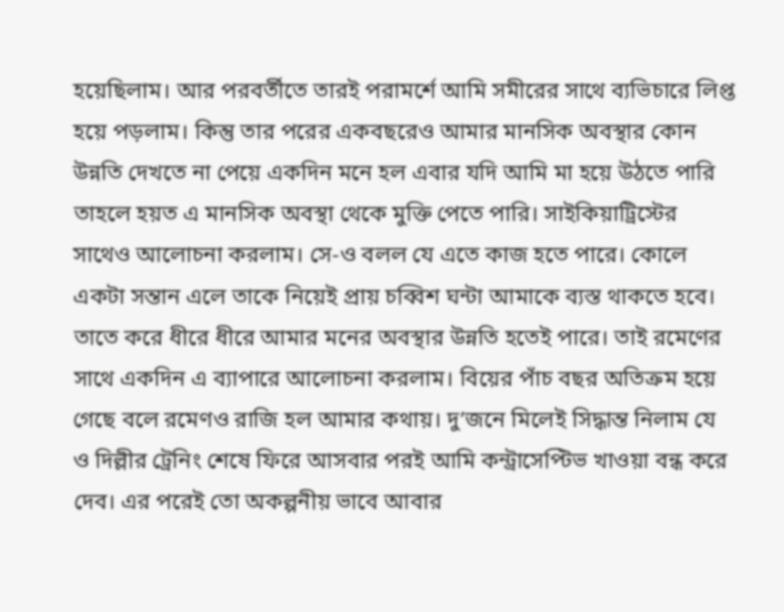হয়েছিলাম। আর পরবর্তীতে তারই পরামর্শে আমি সমীরের সাথে ব্যভিচারে লিপ্ত হয়ে পড়লাম। কিন্তু তার পরের একবছরেও আমার মানসিক অবস্থার কোন উন্নতি দেখতে না পেয়ে একদিন মনে হল এবার যদি আমি মা হয়ে উঠতে পারি তাহলে হয়ত এ মানসিক অবস্থা থেকে মুক্তি পেতে পারি। সাইকিয়াট্রিস্টের সাথেও আলোচনা করলাম। সে-ও বলল যে এতে কাজ হতে পারে। কোলে একটা সন্তান এলে তাকে নিয়েই প্রায় চব্বিশ ঘন্টা আমাকে ব্যস্ত থাকতে হবে। তাতে করে ধীরে ধীরে আমার মনের অবস্থার উন্নতি হতেই পারে। তাই রমেণের সাথে একদিন এ ব্যাপারে আলোচনা করলাম। বিয়ের পাঁচ বছর অতিক্রম হয়ে গেছে বলে রমেণও রাজি হল আমার কথায়। দু’জনে মিলেই সিদ্ধান্ত নিলাম যে ও দিল্লীর ট্রেনিং শেষে ফিরে আসবার পরই আমি কন্ট্রাসেপ্টিভ খাওয়া বন্ধ করে দেব। এর পরেই তো অকল্পনীয় ভাবে আবার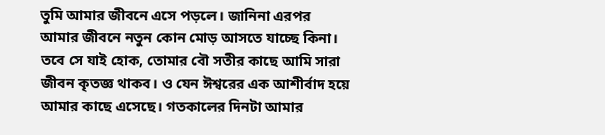তুমি আমার জীবনে এসে পড়লে। জানিনা এরপর আমার জীবনে নতুন কোন মোড় আসতে যাচ্ছে কিনা। তবে সে যাই হোক, তোমার বৌ সতীর কাছে আমি সারা জীবন কৃতজ্ঞ থাকব। ও যেন ঈশ্বরের এক আশীর্বাদ হয়ে আমার কাছে এসেছে। গতকালের দিনটা আমার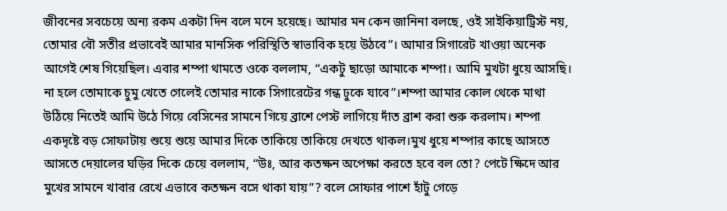জীবনের সবচেয়ে অন্য রকম একটা দিন বলে মনে হয়েছে। আমার মন কেন জানিনা বলছে, ওই সাইকিয়াট্রিস্ট নয়, তোমার বৌ সতীর প্রভাবেই আমার মানসিক পরিস্থিতি স্বাভাবিক হয়ে উঠবে”। আমার সিগারেট খাওয়া অনেক আগেই শেষ গিয়েছিল। এবার শম্পা থামতে ওকে বললাম, “একটু ছাড়ো আমাকে শম্পা। আমি মুখটা ধুয়ে আসছি। না হলে তোমাকে চুমু খেতে গেলেই তোমার নাকে সিগারেটের গন্ধ ঢুকে যাবে”।শম্পা আমার কোল থেকে মাথা উঠিয়ে নিতেই আমি উঠে গিয়ে বেসিনের সামনে গিয়ে ব্রাশে পেস্ট লাগিয়ে দাঁত ব্রাশ করা শুরু করলাম। শম্পা একদৃষ্টে বড় সোফাটায় শুয়ে শুয়ে আমার দিকে তাকিয়ে তাকিয়ে দেখতে থাকল।মুখ ধুয়ে শম্পার কাছে আসতে আসতে দেয়ালের ঘড়ির দিকে চেয়ে বললাম, “উঃ, আর কতক্ষন অপেক্ষা করতে হবে বল তো? পেটে ক্ষিদে আর মুখের সামনে খাবার রেখে এভাবে কতক্ষন বসে থাকা যায়”? বলে সোফার পাশে হাঁটু গেড়ে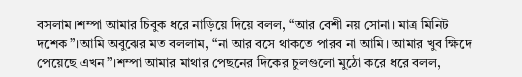বসলাম।শম্পা আমার চিবুক ধরে নাড়িয়ে দিয়ে বলল, “আর বেশী নয় সোনা। মাত্র মিনিট দশেক”।আমি অবুঝের মত বললাম, “না আর বসে থাকতে পারব না আমি। আমার খুব ক্ষিদে পেয়েছে এখন”।শম্পা আমার মাথার পেছনের দিকের চুলগুলো মুঠো করে ধরে বলল,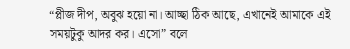“প্লীজ দীপ, অবুঝ হয়ো না। আচ্ছা ঠিক আছে, এখানেই আমাকে এই সময়টুকু আদর কর। এসো” বলে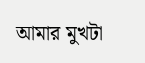আমার মুখটা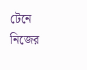টেনে নিজের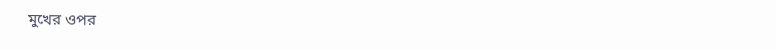মুখের ওপর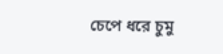চেপে ধরে চুমু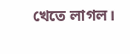খেতে লাগল।